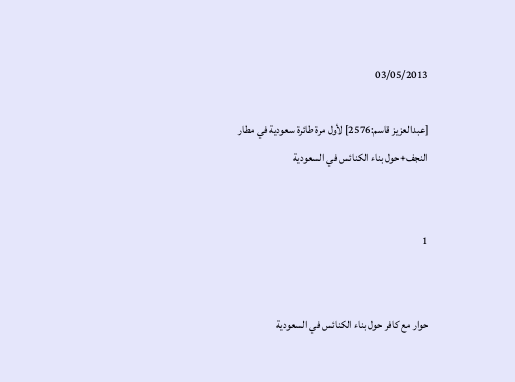03/05/2013

[عبدالعزيز قاسم:2576] لأول مرة طائرة سعودية في مطار النجف+حول بناء الكنائس في السعودية


1


حوار مع كافر حول بناء الكنائس في السعودية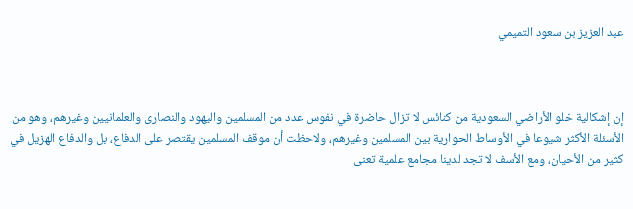عبد العزيز بن سعود التميمي



إن إشكالية خلو الأراضي السعودية من كنائس لا تزال حاضرة في نفوس عدد من المسلمين واليهود والنصارى والعلمانيين وغيرهم، وهو من الأسئلة الأكثر شيوعا في الأوساط الحوارية بين المسلمين وغيرهم، ولاحظت أن موقف المسلمين يقتصر على الدفاع، بل والدفاع الهزيل في كثير من الأحيان، ومع الأسف لا تجد لدينا مجامع علمية تعنى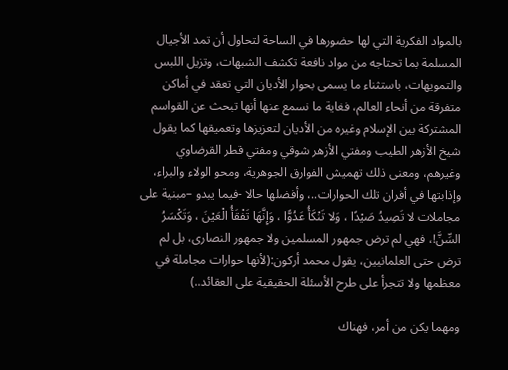بالمواد الفكرية التي لها حضورها في الساحة لتحاول أن تمد الأجيال المسلمة بما تحتاجه من مواد نافعة تكشف الشبهات، وتزيل اللبس والتمويهات، باستثناء ما يسمى بحوار الأديان التي تعقد في أماكن متفرقة من أنحاء العالم، فغاية ما نسمع عنها أنها تبحث عن القواسم المشتركة بين الإسلام وغيره من الأديان لتعزيزها وتعميقها كما يقول شيخ الأزهر الطيب ومفتي الأزهر شوقي ومفتي قطر القرضاوي وغيرهم، ومعنى ذلك تهميش الفوارق الجوهرية، ومحو الولاء والبراء، وإذابتها في أفران تلك الحوارات..، وأفضلها حالا -فيما يبدو –مبنية على مجاملات لا تَصِيدُ صَيْدًا ، وَلا تَنْكَأُ عَدُوًّا ، وَإِنَّهَا تَفْقَأُ الْعَيْنَ ، وَتَكْسَرُ السِّنَّ!، فهي لم ترض جمهور المسلمين ولا جمهور النصارى، بل لم ترض حتى العلمانيين، يقول محمد أركون:(لأنها حوارات مجاملة في معظمها ولا تتجرأ على طرح الأسئلة الحقيقية على العقائد..)

ومهما يكن من أمر، فهناك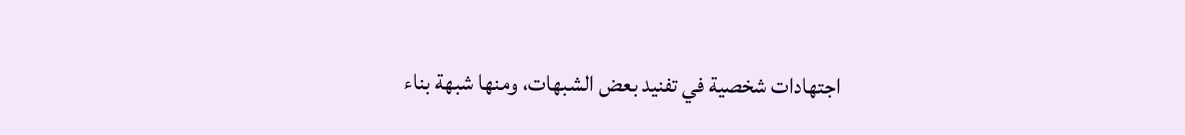اجتهادات شخصية في تفنيد بعض الشبهات، ومنها شبهة بناء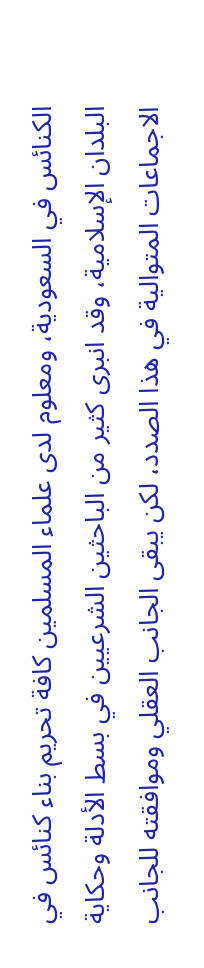الكنائس في السعودية، ومعلوم لدى علماء المسلمين كافة تحريم بناء كنائس في البلدان الإسلامية، وقد انبرى كثير من الباحثين الشرعيين في بسط الأدلة وحكاية الاجماعات المتوالية في هذا الصدد، لكن يبقى الجانب العقلي وموافقته للجانب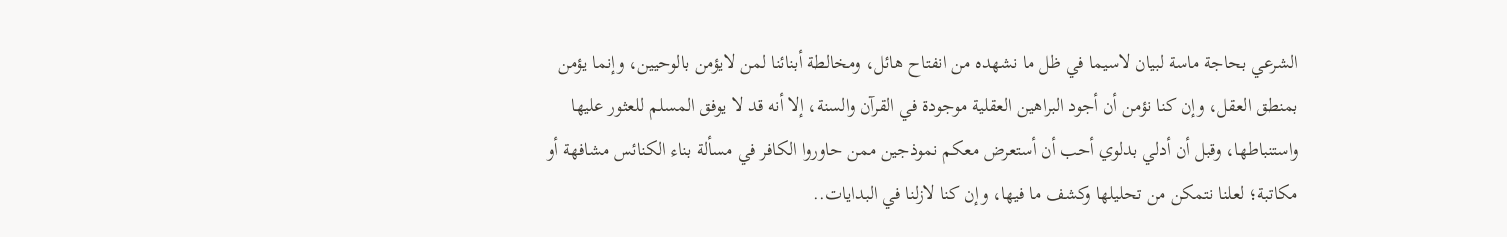الشرعي بحاجة ماسة لبيان لاسيما في ظل ما نشهده من انفتاح هائل، ومخالطة أبنائنا لمن لايؤمن بالوحيين، وإنما يؤمن بمنطق العقل، وإن كنا نؤمن أن أجود البراهين العقلية موجودة في القرآن والسنة، إلا أنه قد لا يوفق المسلم للعثور عليها واستنباطها، وقبل أن أدلي بدلوي أحب أن أستعرض معكم نموذجين ممن حاوروا الكافر في مسألة بناء الكنائس مشافهة أو مكاتبة؛ لعلنا نتمكن من تحليلها وكشف ما فيها، وإن كنا لازلنا في البدايات..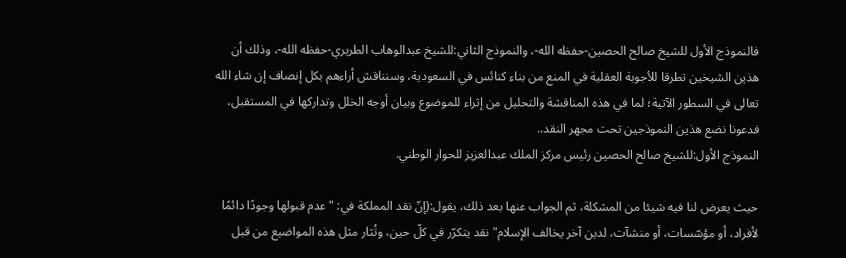فالنموذج الأول للشيخ صالح الحصين-حفظه الله-، والنموذج الثاني:للشيخ عبدالوهاب الطريري-حفظه الله-، وذلك أن هذين الشيخين تطرقا للأجوبة العقلية في المنع من بناء كنائس في السعودية، وسنناقش أراءهم بكل إنصاف إن شاء الله تعالى في السطور الآتية؛ لما في هذه المناقشة والتحليل من إثراء للموضوع وبيان أوجه الخلل وتداركها في المستقبل، فدعونا نضع هذين النموذجين تحت مجهر النقد..
النموذج الأول:للشيخ صالح الحصين رئيس مركز الملك عبدالعزيز للحوار الوطني.

حيث يعرض لنا فيه شيئا من المشكلة، ثم الجواب عنها بعد ذلك، يقول:(إنّ نقد المملكة في: "عدم قبولها وجودًا دائمًا لأفراد، أو مؤسّسات، أو منشآت، لدين آخر يخالف الإسلام" نقد يتكرّر في كلّ حين، وتُثار مثل هذه المواضيع من قبل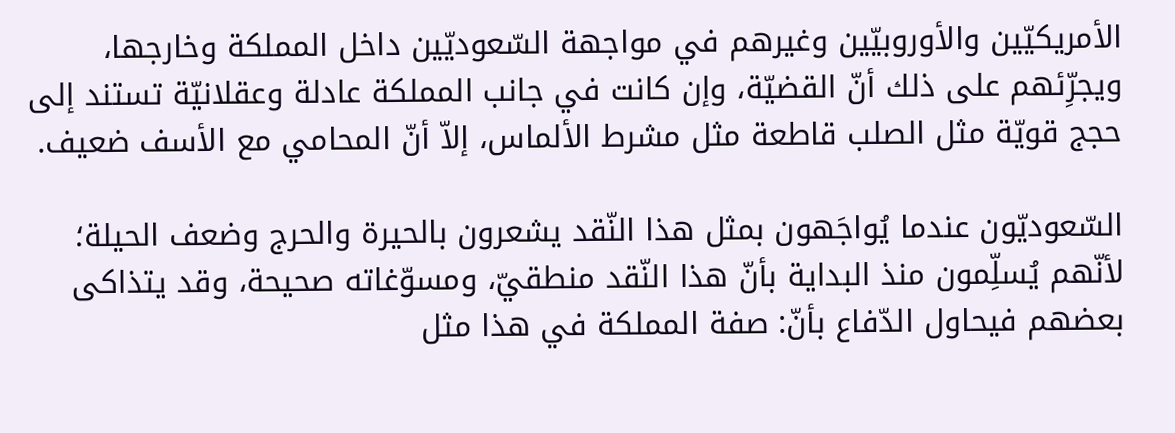الأمريكيّين والأوروبيّين وغيرهم في مواجهة السّعوديّين داخل المملكة وخارجها، ويجرِّئهم على ذلك أنّ القضيّة، وإن كانت في جانب المملكة عادلة وعقلانيّة تستند إلى حجج قويّة مثل الصلب قاطعة مثل مشرط الألماس، إلاّ أنّ المحامي مع الأسف ضعيف.

السّعوديّون عندما يُواجَهون بمثل هذا النّقد يشعرون بالحيرة والحرج وضعف الحيلة؛ لأنّهم يُسلِّمون منذ البداية بأنّ هذا النّقد منطقيّ، ومسوّغاته صحيحة، وقد يتذاكى بعضهم فيحاول الدّفاع بأنّ: صفة المملكة في هذا مثل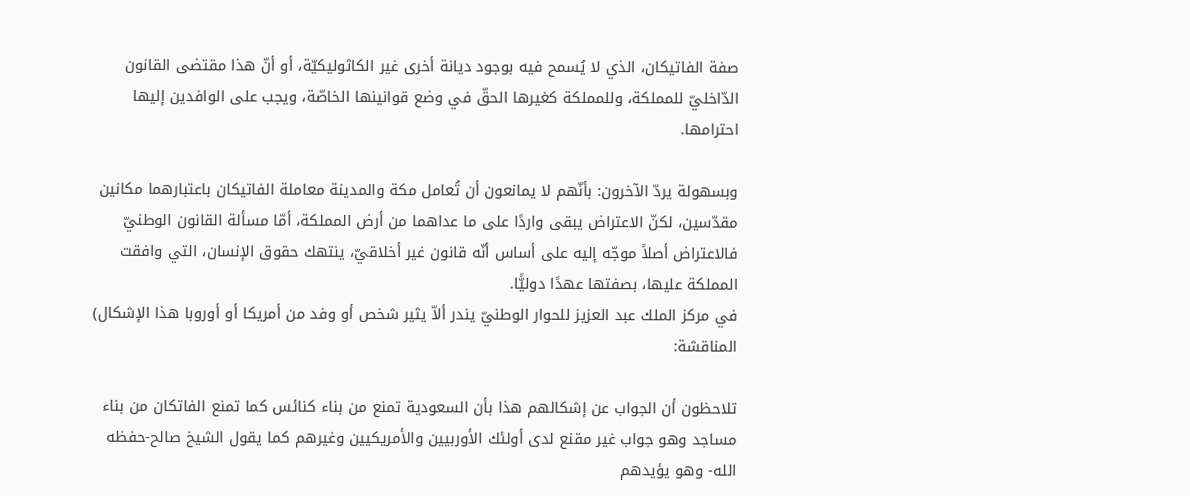صفة الفاتيكان، الذي لا يُسمح فيه بوجود ديانة أخرى غير الكاثوليكيّة، أو أنّ هذا مقتضى القانون الدّاخليّ للمملكة، وللمملكة كغيرها الحقّ في وضع قوانينها الخاصّة، ويجب على الوافدين إليها احترامها.

وبسهولة يردّ الآخرون: بأنّهم لا يمانعون أن تُعامل مكة والمدينة معاملة الفاتيكان باعتبارهما مكانين مقدّسين، لكنّ الاعتراض يبقى واردًا على ما عداهما من أرض المملكة، أمّا مسألة القانون الوطنيّ فالاعتراض أصلاً موجّه إليه على أساس أنّه قانون غير أخلاقيّ، ينتهك حقوق الإنسان، التي وافقت المملكة عليها، بصفتها عهدًا دوليًّا.
في مركز الملك عبد العزيز للحوار الوطنيّ يندر ألاّ يثير شخص أو وفد من أمريكا أو أوروبا هذا الإشكال)
المناقشة:

تلاحظون أن الجواب عن إشكالهم هذا بأن السعودية تمنع من بناء كنائس كما تمنع الفاتكان من بناء مساجد وهو جواب غير مقنع لدى أولئك الأوربيين والأمريكيين وغيرهم كما يقول الشيخ صالح-حفظه الله- وهو يؤيدهم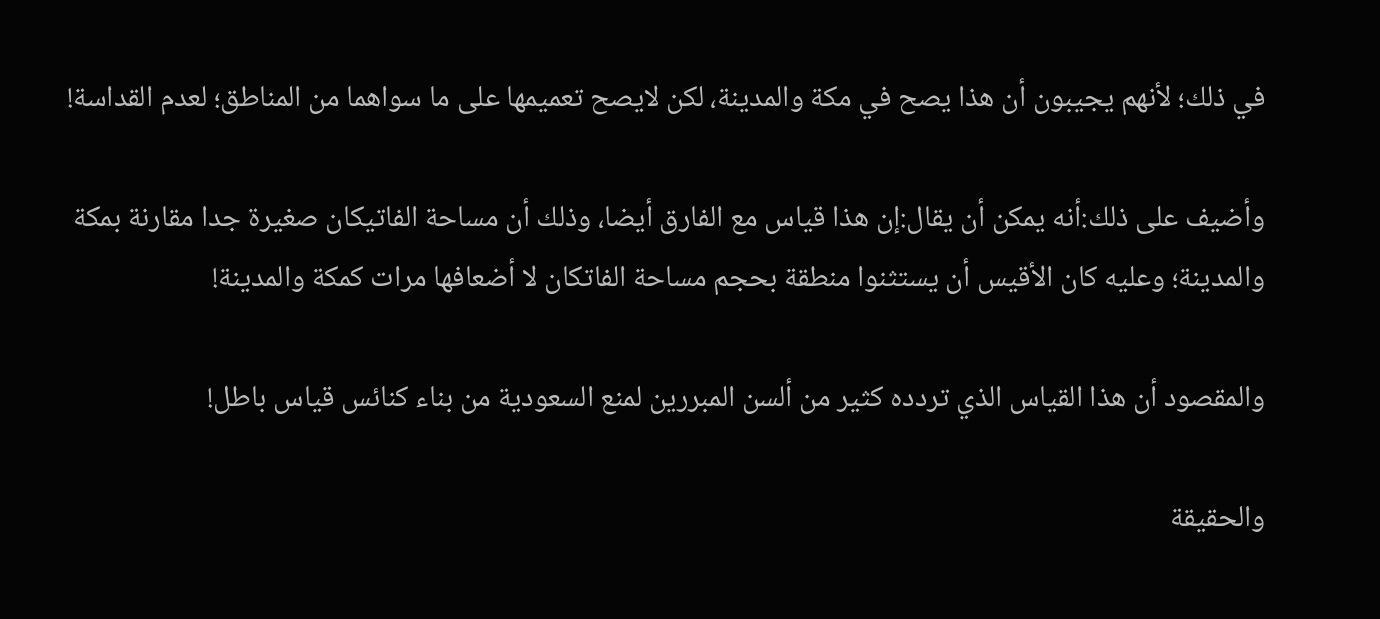في ذلك؛ لأنهم يجيبون أن هذا يصح في مكة والمدينة، لكن لايصح تعميمها على ما سواهما من المناطق؛ لعدم القداسة!

وأضيف على ذلك:أنه يمكن أن يقال:إن هذا قياس مع الفارق أيضا، وذلك أن مساحة الفاتيكان صغيرة جدا مقارنة بمكة والمدينة؛ وعليه كان الأقيس أن يستثنوا منطقة بحجم مساحة الفاتكان لا أضعافها مرات كمكة والمدينة!

والمقصود أن هذا القياس الذي تردده كثير من ألسن المبررين لمنع السعودية من بناء كنائس قياس باطل!

والحقيقة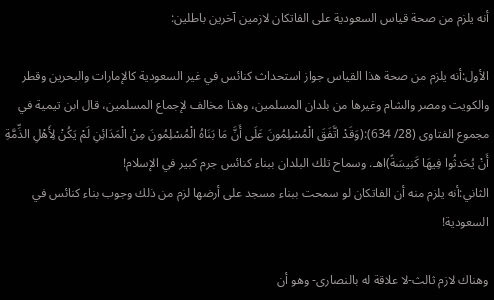أنه يلزم من صحة قياس السعودية على الفاتكان لازمين آخرين باطلين:

الأول:أنه يلزم من صحة هذا القياس جواز استحداث كنائس في غير السعودية كالإمارات والبحرين وقطر والكويت ومصر والشام وغيرها من بلدان المسلمين، وهذا مخالف لإجماع المسلمين، قال ابن تيمية في مجموع الفتاوى (28/ 634):(وَقَدْ اتَّفَقَ الْمُسْلِمُونَ عَلَى أَنَّ مَا بَنَاهُ الْمُسْلِمُونَ مِنْ الْمَدَائِنِ لَمْ يَكُنْ لِأَهْلِ الذِّمَّةِ أَنْ يُحَدثُوا فِيهَا كَنِيسَةً)اهـ. وسماح تلك البلدان ببناء كنائس جرم كبير في الإسلام!
الثاني:أنه يلزم منه أن الفاتكان لو سمحت ببناء مسجد على أرضها لزم من ذلك وجوب بناء كنائس في السعودية!

وهناك لازم ثالث-لا علاقة له بالنصارى- وهو أن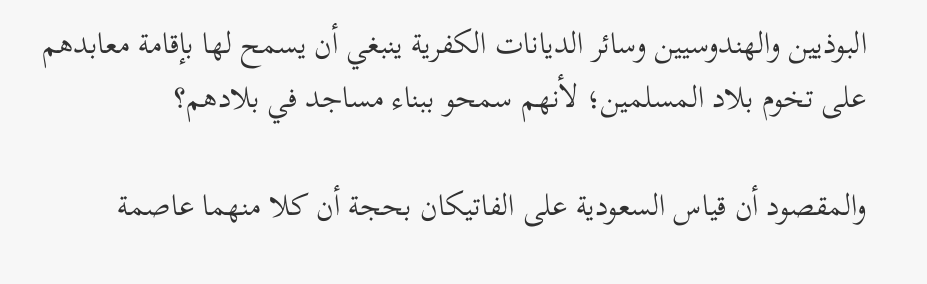البوذيين والهندوسيين وسائر الديانات الكفرية ينبغي أن يسمح لها بإقامة معابدهم على تخوم بلاد المسلمين؛ لأنهم سمحو ببناء مساجد في بلادهم؟

والمقصود أن قياس السعودية على الفاتيكان بحجة أن كلا منهما عاصمة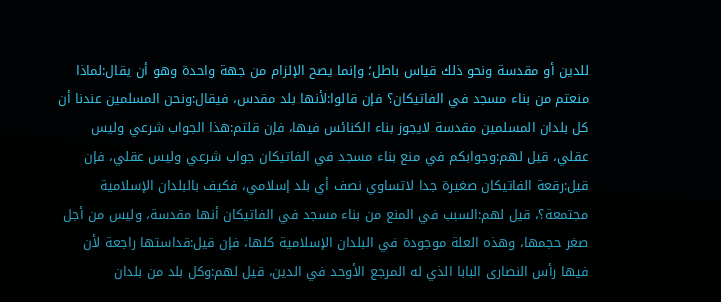للدين أو مقدسة ونحو ذلك قياس باطل؛ وإنما يصح الإلزام من جهة واحدة وهو أن يقال:لماذا منعتم من بناء مسجد في الفاتيكان؟ فإن قالوا:لأنها بلد مقدس، فيقال:ونحن المسلمين عندنا أن كل بلدان المسلمين مقدسة لايجوز بناء الكنائس فيها، فإن قلتم:هذا الجواب شرعي وليس عقلي، قيل لهم:وجوابكم في منع بناء مسجد في الفاتيكان جواب شرعي وليس عقلي، فإن قيل:رقعة الفاتيكان صغيرة جدا لاتساوي نصف أي بلد إسلامي، فكيف بالبلدان الإسلامية مجتمعة؟، قيل لهم:السبب في المنع من بناء مسجد في الفاتيكان أنها مقدسة، وليس من أجل صغر حجمها، وهذه العلة موجودة في البلدان الإسلامية كلها، فإن قيل:قداستها راجعة لأن فيها رأس النصارى البابا الذي له المرجع الأوحد في الدين، قيل لهم:وكل بلد من بلدان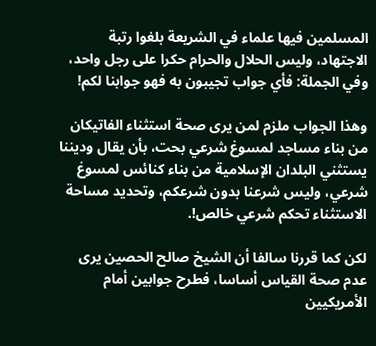المسلمين فيها علماء في الشريعة بلغوا رتبة الاجتهاد، وليس الحلال والحرام حكرا على رجل واحد، وفي الجملة: فأي جواب تجيبون به فهو جوابنا لكم!

وهذا الجواب ملزم لمن يرى صحة استثناء الفاتيكان من بناء مساجد لمسوغ شرعي بحت، بأن يقال وديننا يستثني البلدان الإسلامية من بناء كنائس لمسوغ شرعي، وليس شرعنا بدون شرعكم، وتحديد مساحة الاستثناء تحكم شرعي خالص!.

لكن كما قررنا سالفا أن الشيخ صالح الحصين يرى عدم صحة القياس أساسا، فطرح جوابين أمام الأمريكيين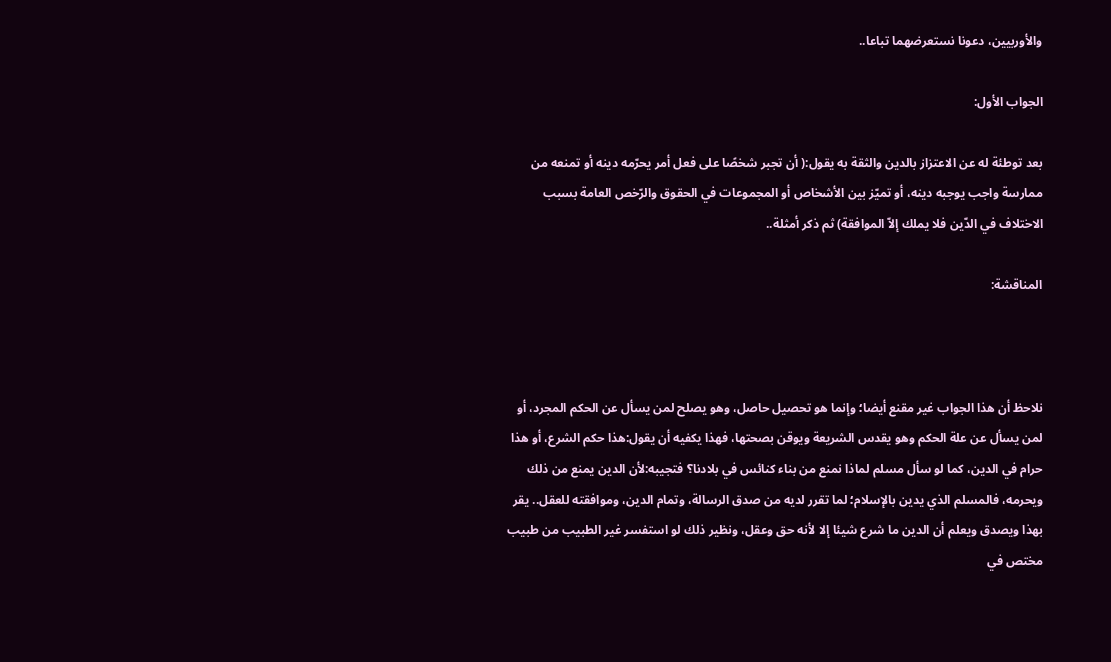والأوربيين، دعونا نستعرضهما تباعا..

الجواب الأول:

بعد توطئة له عن الاعتزاز بالدين والثقة به يقول:( أن تجبر شخصًا على فعل أمر يحرّمه دينه أو تمنعه من ممارسة واجب يوجبه دينه، أو تميّز بين الأشخاص أو المجموعات في الحقوق والرّخص العامة بسبب الاختلاف في الدّين فلا يملك إلاّ الموافقة) ثم ذكر أمثلة..

المناقشة:



نلاحظ أن هذا الجواب غير مقنع أيضا؛ وإنما هو تحصيل حاصل، وهو يصلح لمن يسأل عن الحكم المجرد، أو لمن يسأل عن علة الحكم وهو يقدس الشريعة ويوقن بصحتها، فهذا يكفيه أن يقول:هذا حكم الشرع، أو هذا حرام في الدين، كما لو سأل مسلم لماذا نمنع من بناء كنائس في بلادنا؟ فتجيبه:لأن الدين يمنع من ذلك ويحرمه، فالمسلم الذي يدين بالإسلام؛ لما تقرر لديه من صدق الرسالة، وتمام الدين، وموافقته للعقل.. يقر بهذا ويصدق ويعلم أن الدين ما شرع شيئا إلا لأنه حق وعقل، ونظير ذلك لو استفسر غير الطبيب من طبيب مختص في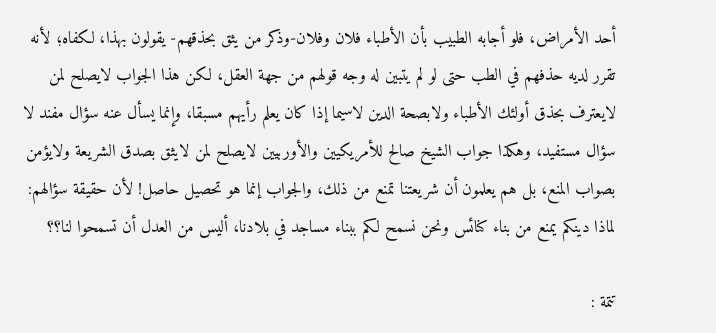أحد الأمراض، فلو أجابه الطبيب بأن الأطباء فلان وفلان-وذكر من يثق بحذقهم- يقولون بهذا، لكفاه؛ لأنه تقرر لديه حذفهم في الطب حتى لو لم يتبين له وجه قولهم من جهة العقل، لكن هذا الجواب لايصلح لمن لايعترف بحذق أولئك الأطباء ولابصحة الدين لاسيما إذا كان يعلم رأيهم مسبقا، وإنما يسأل عنه سؤال مفند لا سؤال مستفيد، وهكذا جواب الشيخ صالح للأمريكيين والأوربيين لايصلح لمن لايثق بصدق الشريعة ولايؤمن بصواب المنع، بل هم يعلمون أن شريعتنا تمنع من ذلك، والجواب إنما هو تحصيل حاصل! لأن حقيقة سؤالهم: لماذا دينكم يمنع من بناء كنائس ونحن نسمح لكم ببناء مساجد في بلادنا، أليس من العدل أن تسمحوا لنا؟؟

تتمة :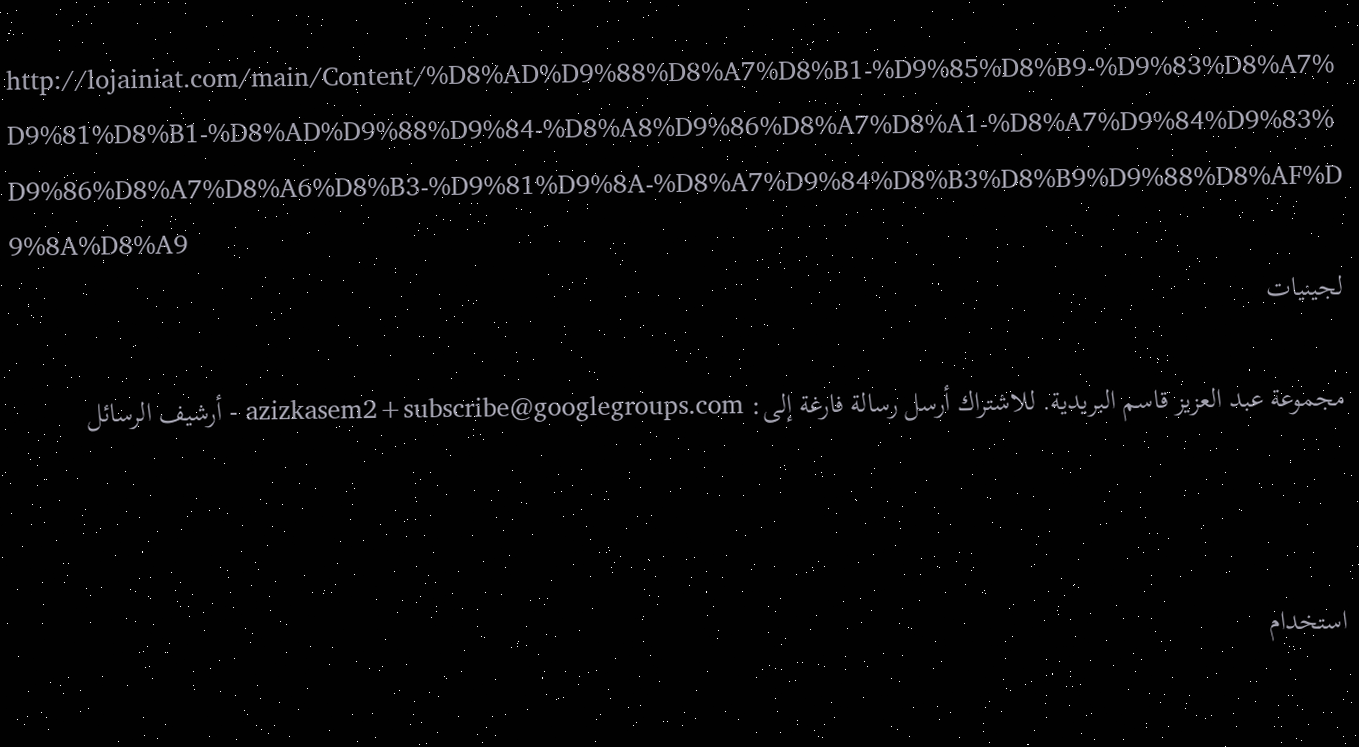http://lojainiat.com/main/Content/%D8%AD%D9%88%D8%A7%D8%B1-%D9%85%D8%B9-%D9%83%D8%A7%D9%81%D8%B1-%D8%AD%D9%88%D9%84-%D8%A8%D9%86%D8%A7%D8%A1-%D8%A7%D9%84%D9%83%D9%86%D8%A7%D8%A6%D8%B3-%D9%81%D9%8A-%D8%A7%D9%84%D8%B3%D8%B9%D9%88%D8%AF%D9%8A%D8%A9
لجينيات

مجموعة عبد العزيز قاسم البريدية. للاشتراك أرسل رسالة فارغة إلى: azizkasem2+subscribe@googlegroups.com - أرشيف الرسائل



استخدام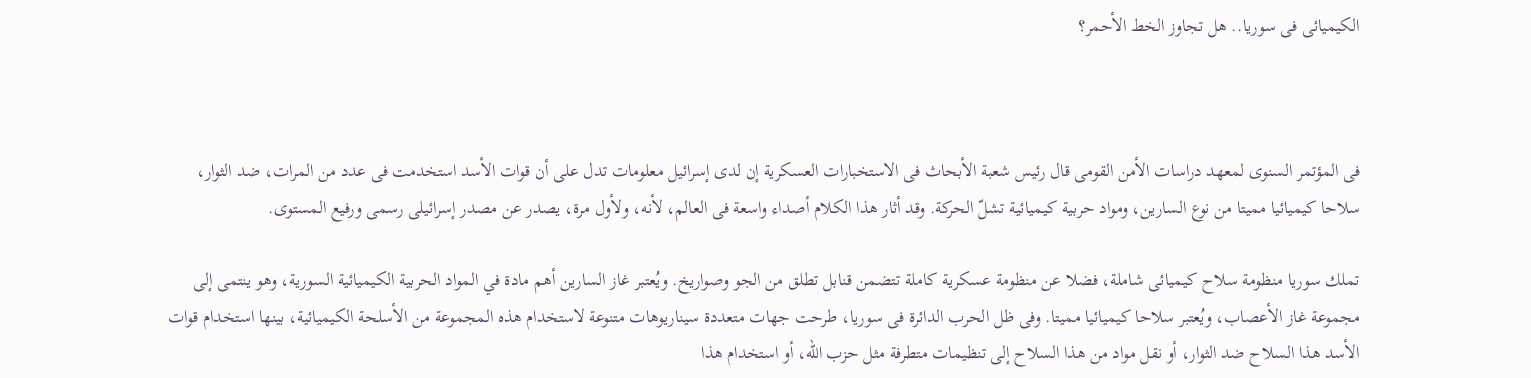الكيميائى فى سوريا.. هل تجاوز الخط الأحمر؟



فى المؤتمر السنوى لمعهد دراسات الأمن القومى قال رئيس شعبة الأبحاث فى الاستخبارات العسكرية إن لدى إسرائيل معلومات تدل على أن قوات الأسد استخدمت فى عدد من المرات، ضد الثوار، سلاحا كيميائيا مميتا من نوع السارين، ومواد حربية كيميائية تشلّ الحركة. وقد أثار هذا الكلام أصداء واسعة فى العالم، لأنه، ولأول مرة، يصدر عن مصدر إسرائيلى رسمى ورفيع المستوى.

تملك سوريا منظومة سلاح كيميائى شاملة، فضلا عن منظومة عسكرية كاملة تتضمن قنابل تطلق من الجو وصواريخ. ويُعتبر غاز السارين أهم مادة في المواد الحربية الكيميائية السورية، وهو ينتمى إلى مجموعة غاز الأعصاب، ويُعتبر سلاحا كيميائيا مميتا. وفى ظل الحرب الدائرة فى سوريا، طرحت جهات متعددة سيناريوهات متنوعة لاستخدام هذه المجموعة من الأسلحة الكيميائية، بينها استخدام قوات الأسد هذا السلاح ضد الثوار، أو نقل مواد من هذا السلاح إلى تنظيمات متطرفة مثل حزب الله، أو استخدام هذا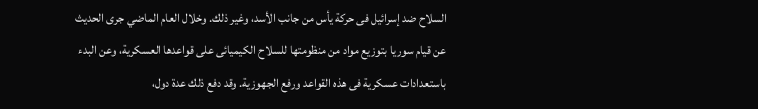السلاح ضد إسرائيل فى حركة يأس من جانب الأسد، وغير ذلك. وخلال العام الماضي جرى الحديث عن قيام سوريا بتوزيع مواد من منظومتها للسلاح الكيميائى على قواعدها العسكرية، وعن البدء باستعدادات عسكرية فى هذه القواعد ورفع الجهوزية. وقد دفع ذلك عدة دول،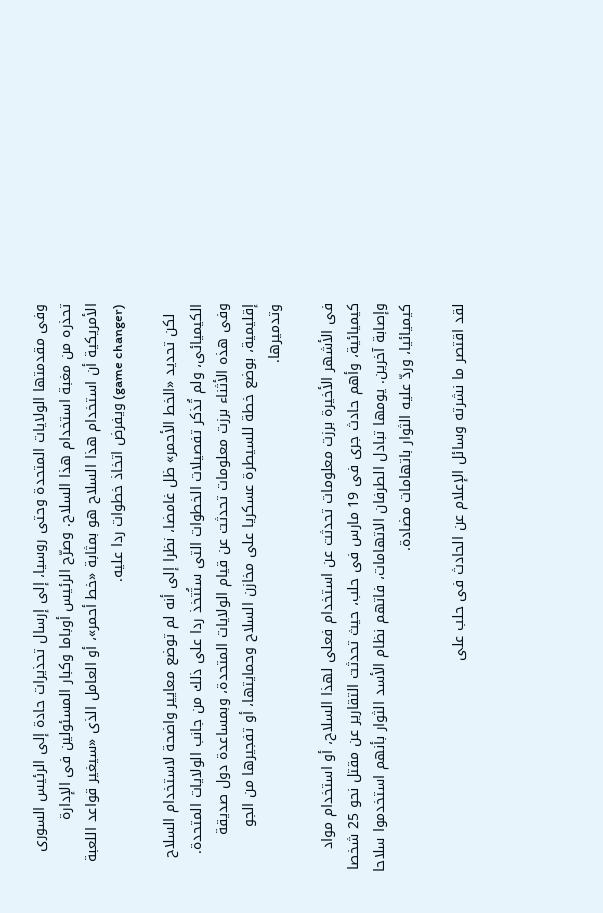وفى مقدمتها الولايات المتحدة وحتى روسيا، إلى إرسال تحذيرات حادة إلى الرئيس السورى تحذره من مغبة استخدام هذا السلاح. وصرّح الرئيس أوباما وكبار المسئولين فى الإدارة الأمريكية أن استخدام هذا السلاح هو بمثابة «خط أحمر»، أو العامل الذى «سيغير قواعد اللعبة (game changer) ويفرض اتخاذ خطوات ردا عليه.

  لكن تحديد «الخط الأحمر» ظل غامضا، نظرا إلى أنه لم توضع معايير واضحة لاستخدام السلاح الكيميائى، ولم تُذكر تفصيلات الخطوات التى ستُتخذ ردا على ذلك من جانب الولايات المتحدة. وفى هذه الأثناء برزت معلومات تحدثت عن قيام الولايات المتحدة، وبمساعدة دول صديقة إقليمية، بوضع خطة للسيطرة عسكريا على مخازن السلاح وحمايتها، أو تفجيرها من الجو وتدميرها.

فى الأشهر الأخيرة برزت معلومات تحدثت عن استخدام فعلى لهذا السلاح، أو استخدام مواد كيميائية، وأهم حادث جرى فى 19 مارس فى حلب، حيث تحدثت التقارير عن مقتل نحو 25 شخصا وإصابة آخرين. يومها تبادل الطرفان الاتهامات، فاتهم نظام الأسد الثوار بأنهم استخدموا سلاحا كيميائيا، وردّ عليه الثوار باتهامات مضادة.

لقد اقتصر ما نشرته وسائل الإعلام عن الحادث فى حلب على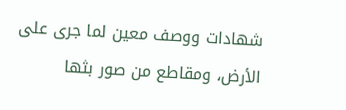شهادات ووصف معين لما جرى على الأرض، ومقاطع من صور بثها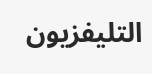التليفزيون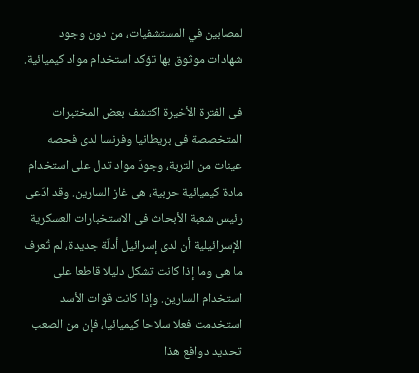لمصابين في المستشفيات، من دون وجود شهادات موثوق بها تؤكد استخدام مواد كيميائية.

فى الفترة الأخيرة اكتشف بعض المختبرات المتخصصة فى بريطانيا وفرنسا لدى فحصه عينات من التربة، وجودَ مواد تدل على استخدام مادة كيميائية حربية، هى غاز السارين. وقد ادّعى رئيس شعبة الأبحاث فى الاستخبارات العسكرية الإسرائيلية أن لدى إسرائيل أدلّة جديدة، لم تُعرف ما هى وما إذا كانت تشكل دليلا قاطعا على استخدام السارين. وإذا كانت قوات الأسد استخدمت فعلا سلاحا كيميائيا، فإن من الصعب تحديد دوافع هذا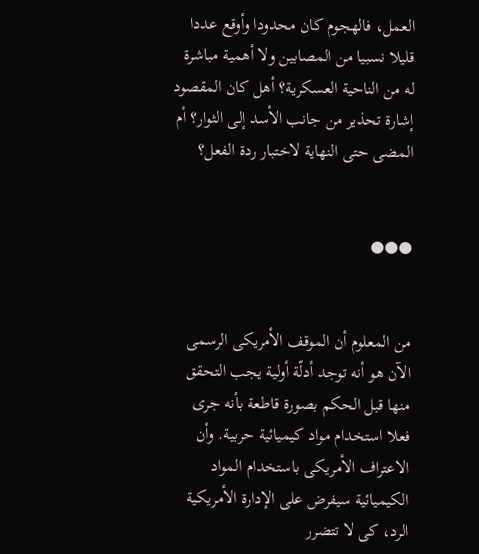العمل، فالهجوم كان محدودا وأوقع عددا قليلا نسبيا من المصابين ولا أهمية مباشرة له من الناحية العسكرية؟ أهل كان المقصود إشارة تحذير من جانب الأسد إلى الثوار؟ أم المضى حتى النهاية لاختبار ردة الفعل؟


●●●


من المعلوم أن الموقف الأمريكى الرسمى الآن هو أنه توجد أدلّة أولية يجب التحقق منها قبل الحكم بصورة قاطعة بأنه جرى فعلا استخدام مواد كيميائية حربية. وأن الاعتراف الأمريكى باستخدام المواد الكيميائية سيفرض على الإدارة الأمريكية الرد، كى لا تتضرر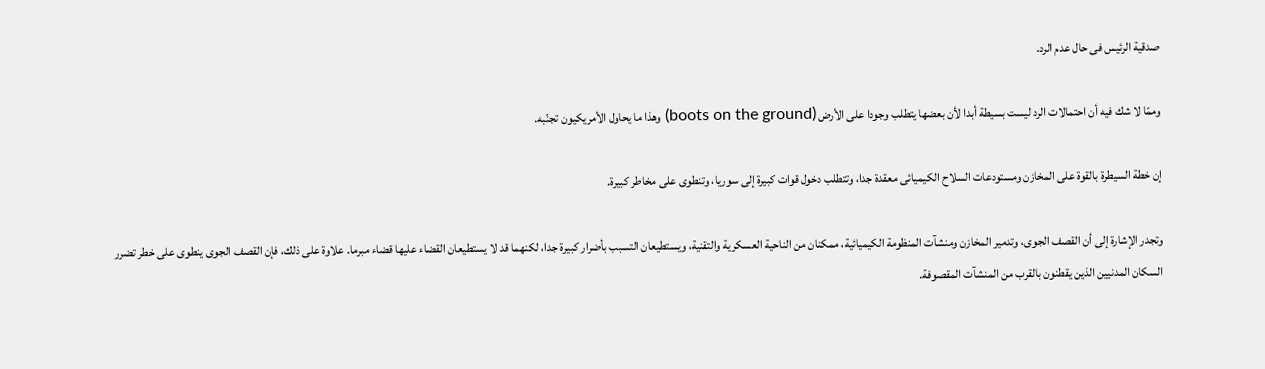صدقية الرئيس فى حال عدم الرد.

وممّا لا شك فيه أن احتمالات الرد ليست بسيطة أبدا لأن بعضها يتطلب وجودا على الأرض (boots on the ground) وهذا ما يحاول الأمريكيون تجنّبه.

إن خطة السيطرة بالقوة على المخازن ومستودعات السلاح الكيميائى معقدة جدا، وتتطلب دخول قوات كبيرة إلى سوريا، وتنطوى على مخاطر كبيرة.

وتجدر الإشارة إلى أن القصف الجوى، وتدمير المخازن ومنشآت المنظومة الكيميائية، ممكنان من الناحية العسكرية والتقنية، ويستطيعان التسبب بأضرار كبيرة جدا، لكنهما قد لا يستطيعان القضاء عليها قضاء مبرما. علاوة على ذلك، فإن القصف الجوى ينطوى على خطر تضرر السكان المدنيين الذين يقطنون بالقرب من المنشآت المقصوفة.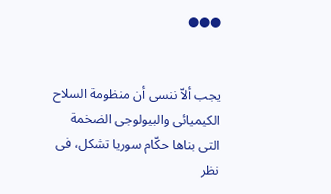●●●


يجب ألاّ ننسى أن منظومة السلاح الكيميائى والبيولوجى الضخمة التى بناها حكّام سوريا تشكل، فى نظر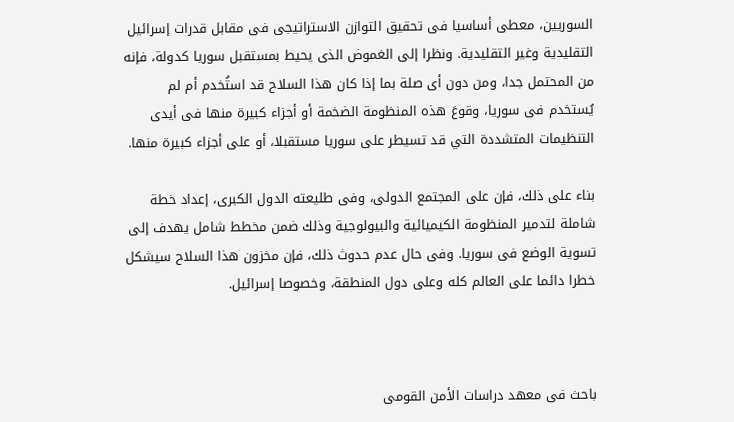السوريين، معطى أساسيا فى تحقيق التوازن الاستراتيجى فى مقابل قدرات إسرائيل التقليدية وغير التقليدية. ونظرا إلى الغموض الذى يحيط بمستقبل سوريا كدولة، فإنه من المحتمل جدا، ومن دون أى صلة بما إذا كان هذا السلاح قد استُخدم أم لم يُستخدم فى سوريا، وقوعَ هذه المنظومة الضخمة أو أجزاء كبيرة منها فى أيدى التنظيمات المتشددة التي قد تسيطر على سوريا مستقبلا، أو على أجزاء كبيرة منها.

بناء على ذلك، فإن على المجتمع الدولى، وفى طليعته الدول الكبرى، إعداد خطة شاملة لتدمير المنظومة الكيميائية والبيولوجية وذلك ضمن مخطط شامل يهدف إلى تسوية الوضع فى سوريا. وفى حال عدم حدوث ذلك، فإن مخزون هذا السلاح سيشكل خطرا دائما على العالم كله وعلى دول المنطقة، وخصوصا إسرائيل.



باحث فى معهد دراسات الأمن القومى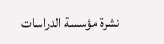نشرة مؤسسة الدراسات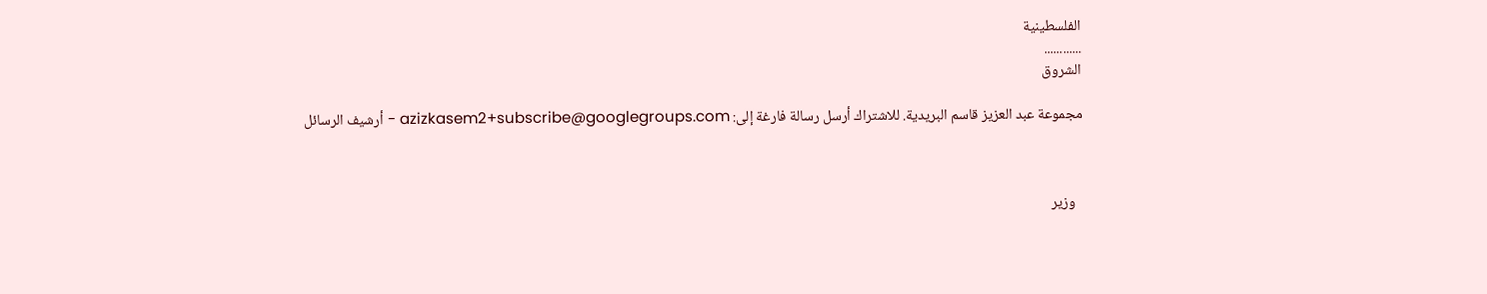الفلسطينية
............
الشروق

مجموعة عبد العزيز قاسم البريدية. للاشتراك أرسل رسالة فارغة إلى: azizkasem2+subscribe@googlegroups.com - أرشيف الرسائل



  وزير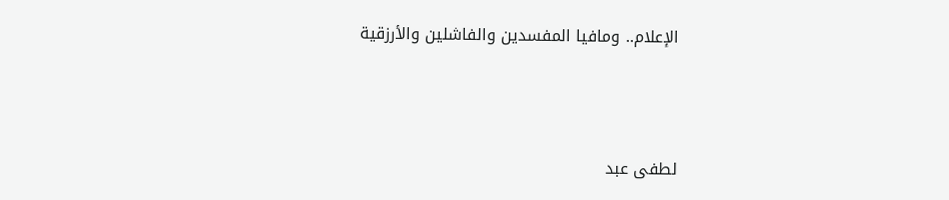الإعلام.. ومافيا المفسدين والفاشلين والأرزقية



لطفى عبد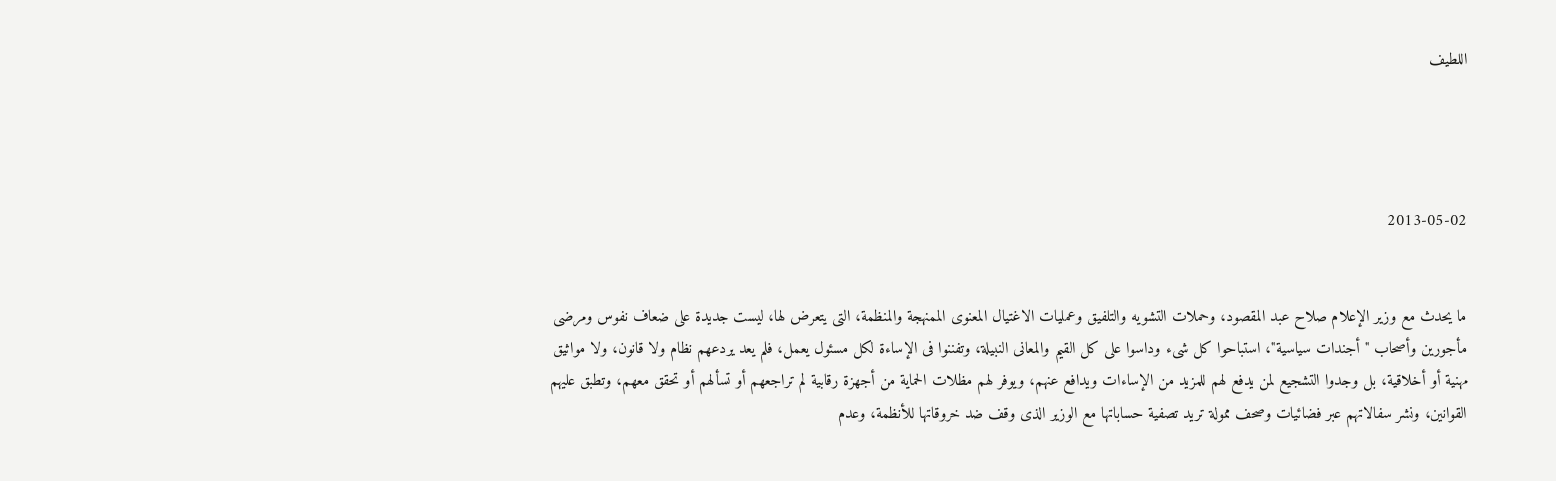اللطيف




2013-05-02


ما يحدث مع وزير الإعلام صلاح عبد المقصود، وحملات التشويه والتلفيق وعمليات الاغتيال المعنوى الممنهجة والمنظمة، التى يتعرض لها، ليست جديدة على ضعاف نفوس ومرضى مأجورين وأصحاب "أجندات سياسية"، استباحوا كل شىء وداسوا على كل القيم والمعانى النبيلة، وتفننوا فى الإساءة لكل مسئول يعمل، فلم يعد يردعهم نظام ولا قانون، ولا مواثيق مهنية أو أخلاقية، بل وجدوا التشجيع لمن يدفع لهم للمزيد من الإساءات ويدافع عنهم، ويوفر لهم مظلات الحماية من أجهزة رقابية لم تراجعهم أو تسألهم أو تحقق معهم، وتطبق عليهم القوانين، ونشر سفالاتهم عبر فضائيات وصحف ممولة تريد تصفية حساباتها مع الوزير الذى وقف ضد خروقاتها للأنظمة، وعدم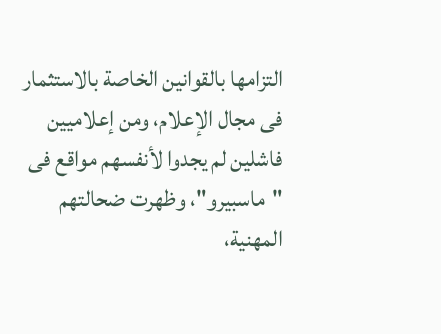التزامها بالقوانين الخاصة بالاستثمار فى مجال الإعلام، ومن إعلاميين فاشلين لم يجدوا لأنفسهم مواقع فى "ماسبيرو"، وظهرت ضحالتهم المهنية،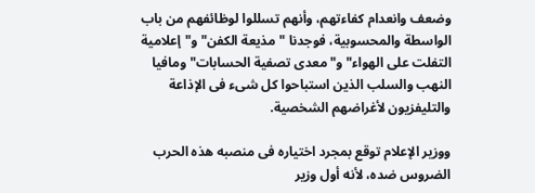وضعف وانعدام كفاءتهم، وأنهم تسللوا لوظائفهم من باب الواسطة والمحسوبية، فوجدنا "مذيعة الكفن" و"إعلامية التفلت على الهواء" و"معدى تصفية الحسابات" ومافيا النهب والسلب الذين استباحوا كل شىء فى الإذاعة والتليفزيون لأغراضهم الشخصية.

ووزير الإعلام توقع بمجرد اختياره فى منصبه هذه الحرب الضروس ضده، لأنه أول وزير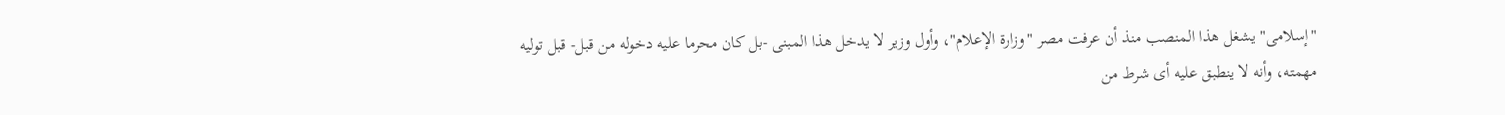"إسلامى" يشغل هذا المنصب منذ أن عرفت مصر "وزارة الإعلام"، وأول وزير لا يدخل هذا المبنى -بل كان محرما عليه دخوله من قبل- قبل توليه مهمته، وأنه لا ينطبق عليه أى شرط من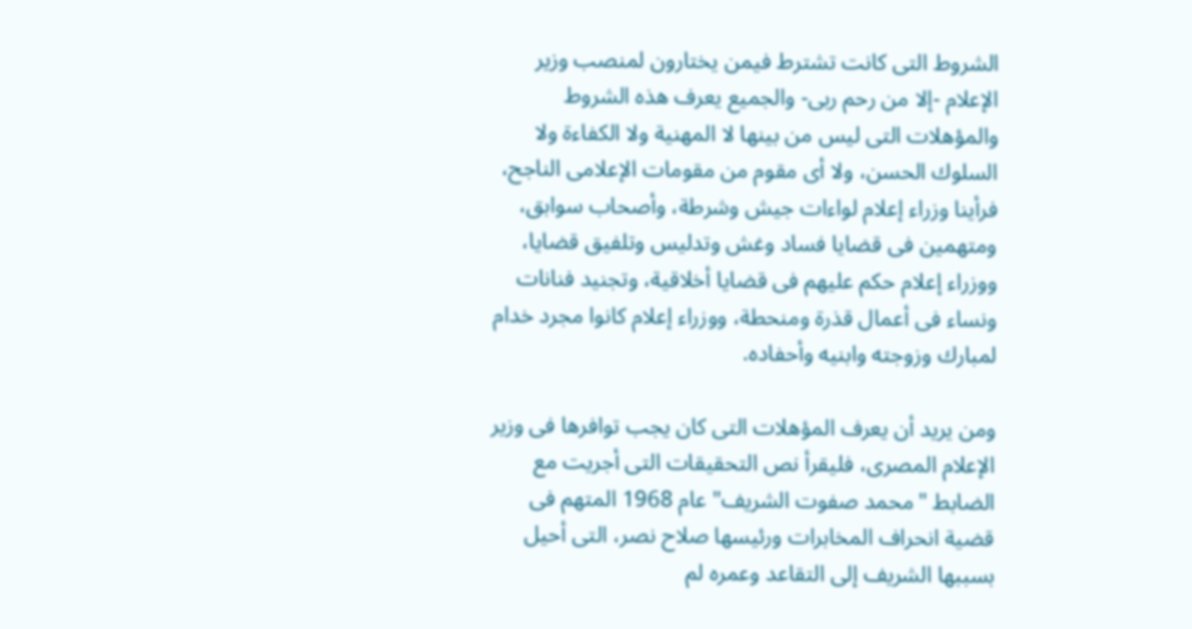الشروط التى كانت تشترط فيمن يختارون لمنصب وزير الإعلام -إلا من رحم ربى- والجميع يعرف هذه الشروط والمؤهلات التى ليس من بينها لا المهنية ولا الكفاءة ولا السلوك الحسن، ولا أى مقوم من مقومات الإعلامى الناجح، فرأينا وزراء إعلام لواءات جيش وشرطة، وأصحاب سوابق، ومتهمين فى قضايا فساد وغش وتدليس وتلفيق قضايا، ووزراء إعلام حكم عليهم فى قضايا أخلاقية، وتجنيد فنانات ونساء فى أعمال قذرة ومنحطة، ووزراء إعلام كانوا مجرد خدام لمبارك وزوجته وابنيه وأحفاده.

ومن يريد أن يعرف المؤهلات التى كان يجب توافرها فى وزير الإعلام المصرى، فليقرأ نص التحقيقات التى أجريت مع الضابط "محمد صفوت الشريف" عام 1968 المتهم فى قضية انحراف المخابرات ورئيسها صلاح نصر، التى أحيل بسببها الشريف إلى التقاعد وعمره لم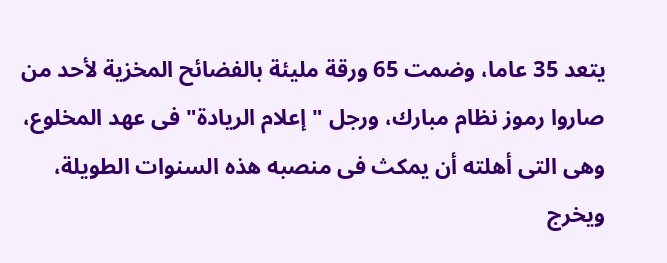يتعد 35 عاما، وضمت 65 ورقة مليئة بالفضائح المخزية لأحد من صاروا رموز نظام مبارك، ورجل "إعلام الريادة" فى عهد المخلوع، وهى التى أهلته أن يمكث فى منصبه هذه السنوات الطويلة، ويخرج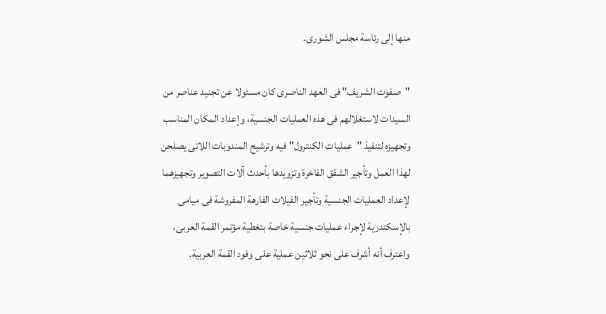منها إلى رئاسة مجلس الشورى.

"صفوت الشريف" فى العهد الناصرى كان مسئولا عن تجنيد عناصر من السيدات لاستغلالهم فى هذه العمليات الجنسية، وإعداد المكان المناسب وتجهيزه لتنفيذ "عمليات الكنترول" فيه وترشيح المندوبات اللاتى يصلحن لهذا العمل وتأجير الشقق الفاخرة وتزويدها بأحدث آلات التصوير وتجهيزهما لإعداد العمليات الجنسية وتأجير الفيلات الفارهة المفروشة فى ميامى بالإسكندرية لإجراء عمليات جنسية خاصة بتغطية مؤتمر القمة العربى، واعترف أنه أشرف على نحو ثلاثين عملية على وفود القمة العربية.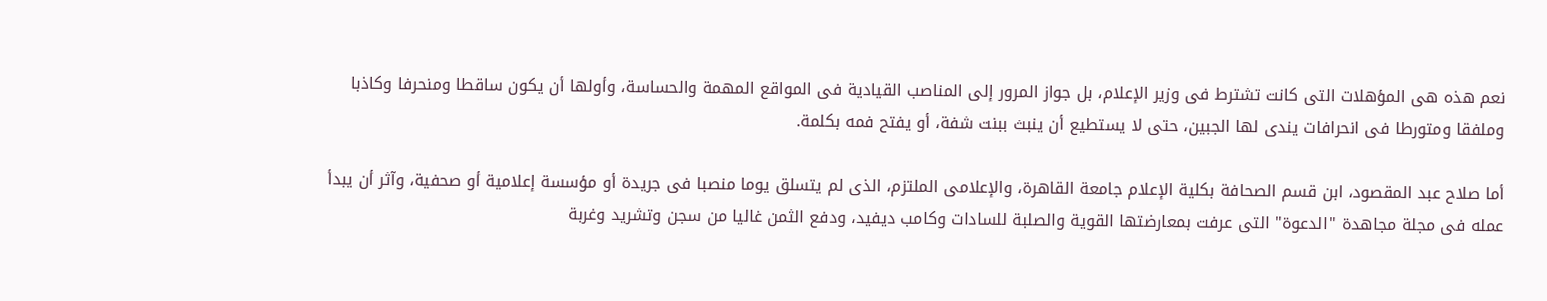نعم هذه هى المؤهلات التى كانت تشترط فى وزير الإعلام، بل جواز المرور إلى المناصب القيادية فى المواقع المهمة والحساسة، وأولها أن يكون ساقطا ومنحرفا وكاذبا وملفقا ومتورطا فى انحرافات يندى لها الجبين، حتى لا يستطيع أن ينبث ببنت شفة، أو يفتح فمه بكلمة.

أما صلاح عبد المقصود، ابن قسم الصحافة بكلية الإعلام جامعة القاهرة، والإعلامى الملتزم، الذى لم يتسلق يوما منصبا فى جريدة أو مؤسسة إعلامية أو صحفية، وآثر أن يبدأ عمله فى مجلة مجاهدة "الدعوة" التى عرفت بمعارضتها القوية والصلبة للسادات وكامب ديفيد، ودفع الثمن غاليا من سجن وتشريد وغربة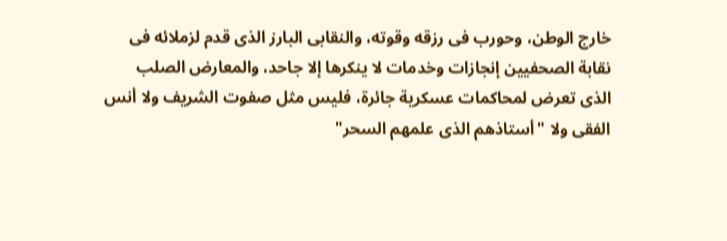خارج الوطن، وحورب فى رزقه وقوته، والنقابى البارز الذى قدم لزملائه فى نقابة الصحفيين إنجازات وخدمات لا ينكرها إلا جاحد، والمعارض الصلب الذى تعرض لمحاكمات عسكرية جائرة، فليس مثل صفوت الشريف ولا أنس الفقى ولا "أستاذهم الذى علمهم السحر"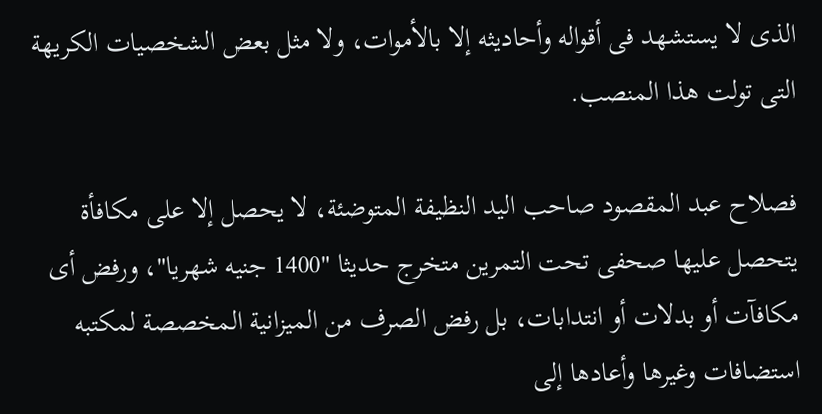الذى لا يستشهد فى أقواله وأحاديثه إلا بالأموات، ولا مثل بعض الشخصيات الكريهة التى تولت هذا المنصب.

فصلاح عبد المقصود صاحب اليد النظيفة المتوضئة، لا يحصل إلا على مكافأة يتحصل عليها صحفى تحت التمرين متخرج حديثا "1400 جنيه شهريا"، ورفض أى مكافآت أو بدلات أو انتدابات، بل رفض الصرف من الميزانية المخصصة لمكتبه استضافات وغيرها وأعادها إلى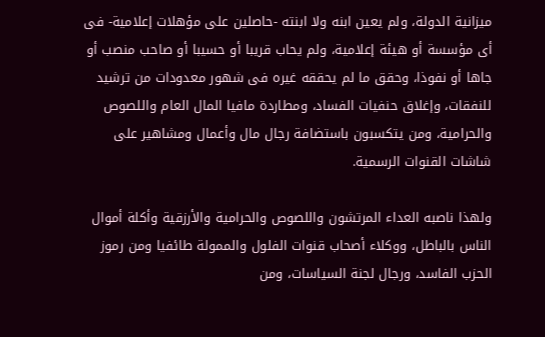ميزانية الدولة، ولم يعين ابنه ولا ابنته -حاصلين على مؤهلات إعلامية- فى أى مؤسسة أو هيئة إعلامية، ولم يحاب قريبا أو حسيبا أو صاحب منصب أو جاها أو نفوذا، وحقق ما لم يحققه غيره فى شهور معدودات من ترشيد للنفقات، وإغلاق حنفيات الفساد، ومطاردة مافيا المال العام واللصوص والحرامية، ومن يتكسبون باستضافة رجال مال وأعمال ومشاهير على شاشات القنوات الرسمية.

ولهذا ناصبه العداء المرتشون واللصوص والحرامية والأرزقية وأكلة أموال الناس بالباطل، ووكلاء أصحاب قنوات الفلول والممولة طائفيا ومن رموز الحزب الفاسد، ورجال لجنة السياسات، ومن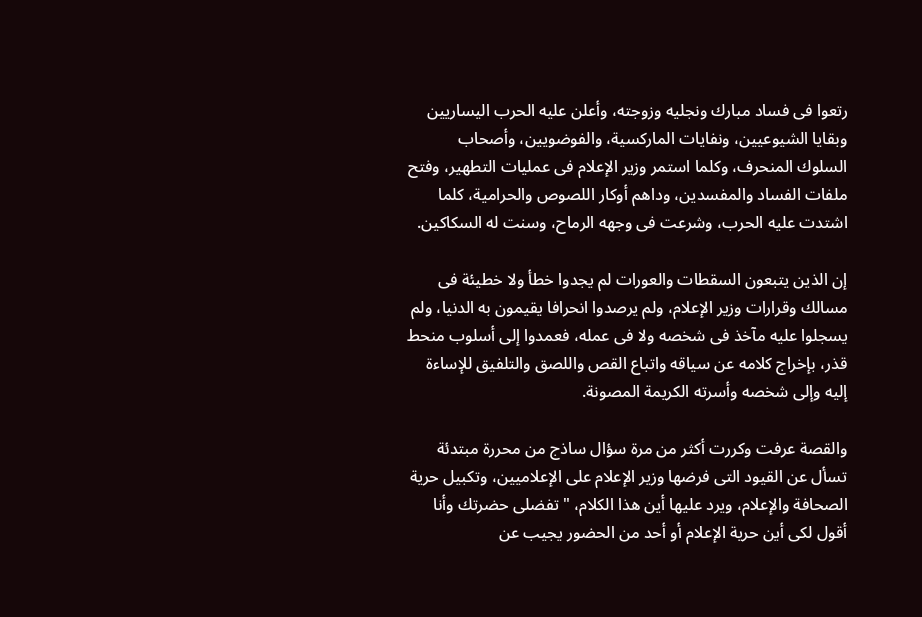رتعوا فى فساد مبارك ونجليه وزوجته، وأعلن عليه الحرب اليساريين وبقايا الشيوعيين، ونفايات الماركسية، والفوضويين، وأصحاب السلوك المنحرف، وكلما استمر وزير الإعلام فى عمليات التطهير، وفتح ملفات الفساد والمفسدين، وداهم أوكار اللصوص والحرامية، كلما اشتدت عليه الحرب، وشرعت فى وجهه الرماح، وسنت له السكاكين.

إن الذين يتبعون السقطات والعورات لم يجدوا خطأ ولا خطيئة فى مسالك وقرارات وزير الإعلام، ولم يرصدوا انحرافا يقيمون به الدنيا، ولم يسجلوا عليه مآخذ فى شخصه ولا فى عمله، فعمدوا إلى أسلوب منحط قذر، بإخراج كلامه عن سياقه واتباع القص واللصق والتلفيق للإساءة إليه وإلى شخصه وأسرته الكريمة المصونة.

والقصة عرفت وكررت أكثر من مرة سؤال ساذج من محررة مبتدئة تسأل عن القيود التى فرضها وزير الإعلام على الإعلاميين، وتكبيل حرية الصحافة والإعلام، ويرد عليها أين هذا الكلام، "تفضلى حضرتك وأنا أقول لكى أين حرية الإعلام أو أحد من الحضور يجيب عن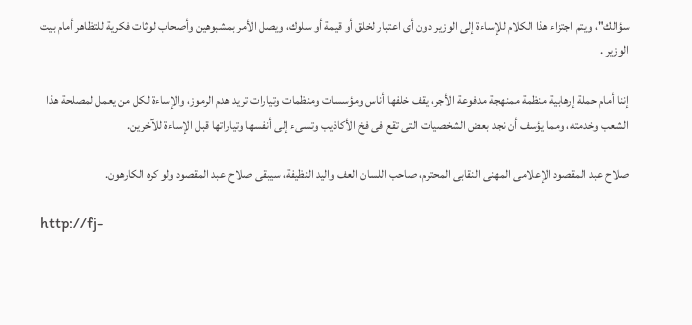سؤالك"، ويتم اجتزاء هذا الكلام للإساءة إلى الوزير دون أى اعتبار لخلق أو قيمة أو سلوك، ويصل الأمر بمشبوهين وأصحاب لوثات فكرية للتظاهر أمام بيت الوزير .

إننا أمام حملة إرهابية منظمة ممنهجة مدفوعة الأجر، يقف خلفها أناس ومؤسسات ومنظمات وتيارات تريد هدم الرموز، والإساءة لكل من يعمل لمصلحة هذا الشعب وخدمته، ومما يؤسف أن نجد بعض الشخصيات التى تقع فى فخ الأكاذيب وتسىء إلى أنفسها وتياراتها قبل الإساءة للآخرين.

صلاح عبد المقصود الإعلامى المهنى النقابى المحترم، صاحب اللسان العف واليد النظيفة، سيبقى صلاح عبد المقصود ولو كره الكارهون.

http://fj-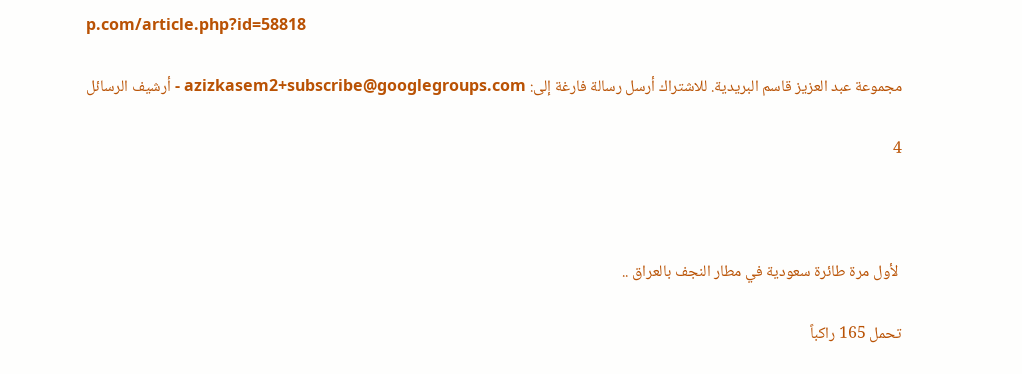p.com/article.php?id=58818

مجموعة عبد العزيز قاسم البريدية. للاشتراك أرسل رسالة فارغة إلى: azizkasem2+subscribe@googlegroups.com - أرشيف الرسائل

4



 لأول مرة طائرة سعودية في مطار النجف بالعراق ..

تحمل 165 راكباً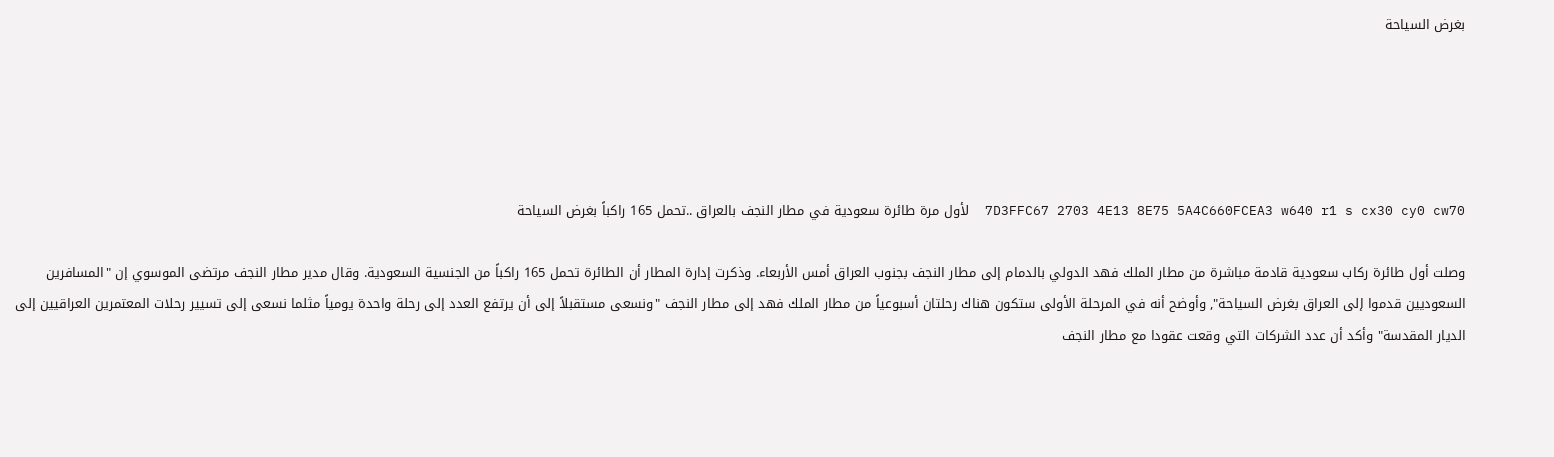بغرض السياحة





7D3FFC67 2703 4E13 8E75 5A4C660FCEA3 w640 r1 s cx30 cy0 cw70  لأول مرة طائرة سعودية في مطار النجف بالعراق ..تحمل 165 راكباً بغرض السياحة

وصلت أول طائرة ركاب سعودية قادمة مباشرة من مطار الملك فهد الدولي بالدمام إلى مطار النجف بجنوب العراق أمس الأربعاء. وذكرت إدارة المطار أن الطائرة تحمل 165 راكباً من الجنسية السعودية. وقال مدير مطار النجف مرتضى الموسوي إن "المسافرين السعوديين قدموا إلى العراق بغرض السياحة", وأوضح أنه في المرحلة الأولى ستكون هناك رحلتان أسبوعياً من مطار الملك فهد إلى مطار النجف "ونسعى مستقبلاً إلى أن يرتفع العدد إلى رحلة واحدة يومياً مثلما نسعى إلى تسيير رحلات المعتمرين العراقيين إلى الديار المقدسة" وأكد أن عدد الشركات التي وقعت عقودا مع مطار النجف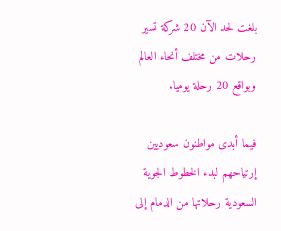بلغت لحد الآن 20 شركة تسير رحلات من مختلف أنحاء العالم وبواقع 20 رحلة يوميا.

فيما أبدى مواطنون سعوديين إرتياحهم لبدء الخطوط الجوية السعودية رحلاتها من الدمام إلى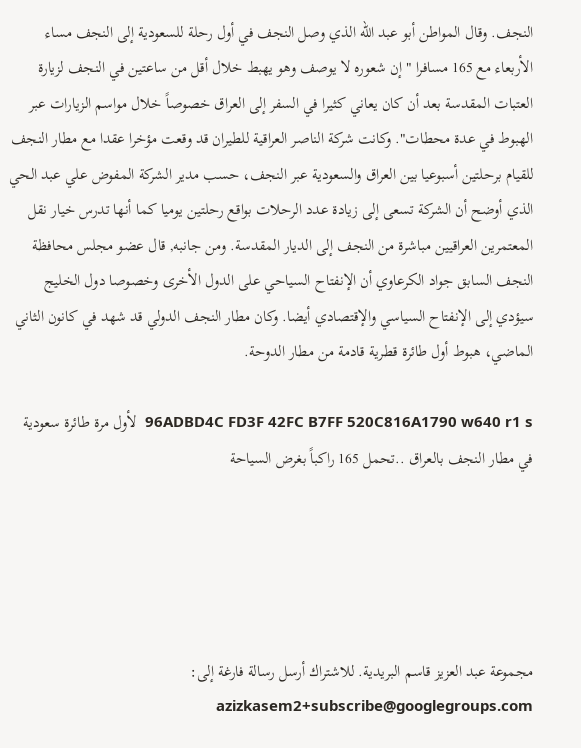النجف. وقال المواطن أبو عبد الله الذي وصل النجف في أول رحلة للسعودية إلى النجف مساء الأربعاء مع 165 مسافرا " إن شعوره لا يوصف وهو يهبط خلال أقل من ساعتين في النجف لزيارة العتبات المقدسة بعد أن كان يعاني كثيرا في السفر إلى العراق خصوصاً خلال مواسم الزيارات عبر الهبوط في عدة محطات". وكانت شركة الناصر العراقية للطيران قد وقعت مؤخرا عقدا مع مطار النجف للقيام برحلتين أسبوعيا بين العراق والسعودية عبر النجف، حسب مدير الشركة المفوض علي عبد الحي الذي أوضح أن الشركة تسعى إلى زيادة عدد الرحلات بواقع رحلتين يوميا كما أنها تدرس خيار نقل المعتمرين العراقيين مباشرة من النجف إلى الديار المقدسة. ومن جانبه, قال عضو مجلس محافظة النجف السابق جواد الكرعاوي أن الإنفتاح السياحي على الدول الأخرى وخصوصا دول الخليج سيؤدي إلى الإنفتاح السياسي والإقتصادي أيضا. وكان مطار النجف الدولي قد شهد في كانون الثاني الماضي، هبوط أول طائرة قطرية قادمة من مطار الدوحة.

96ADBD4C FD3F 42FC B7FF 520C816A1790 w640 r1 s  لأول مرة طائرة سعودية في مطار النجف بالعراق ..تحمل 165 راكباً بغرض السياحة





مجموعة عبد العزيز قاسم البريدية. للاشتراك أرسل رسالة فارغة إلى: azizkasem2+subscribe@googlegroups.com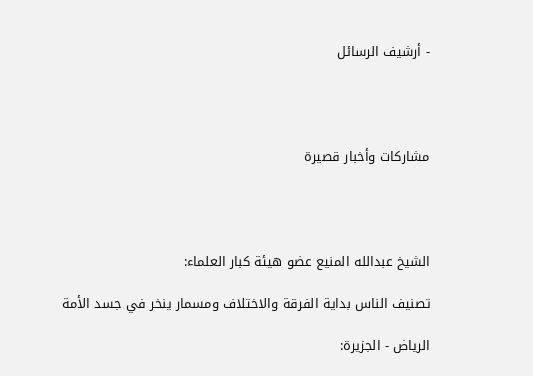- أرشيف الرسائل




مشاركات وأخبار قصيرة




الشيخ عبدالله المنيع عضو هيئة كبار العلماء:

تصنيف الناس بداية الفرقة والاختلاف ومسمار ينخر في جسد الأمة

الرياض - الجزيرة: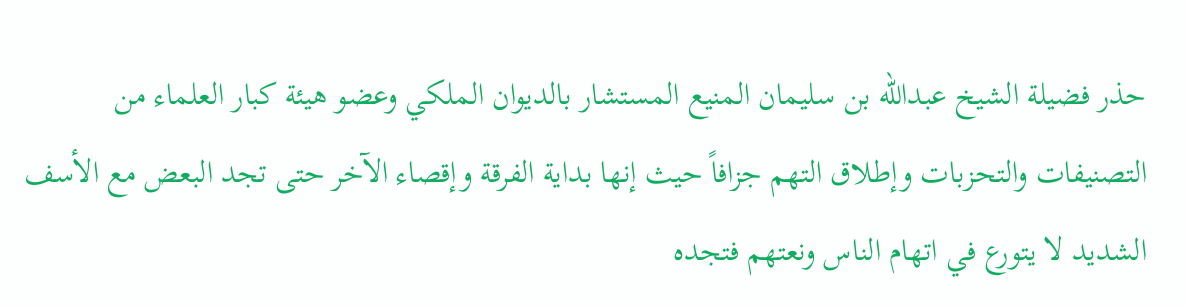حذر فضيلة الشيخ عبدالله بن سليمان المنيع المستشار بالديوان الملكي وعضو هيئة كبار العلماء من التصنيفات والتحزبات وإطلاق التهم جزافاً حيث إنها بداية الفرقة وإقصاء الآخر حتى تجد البعض مع الأسف الشديد لا يتورع في اتهام الناس ونعتهم فتجده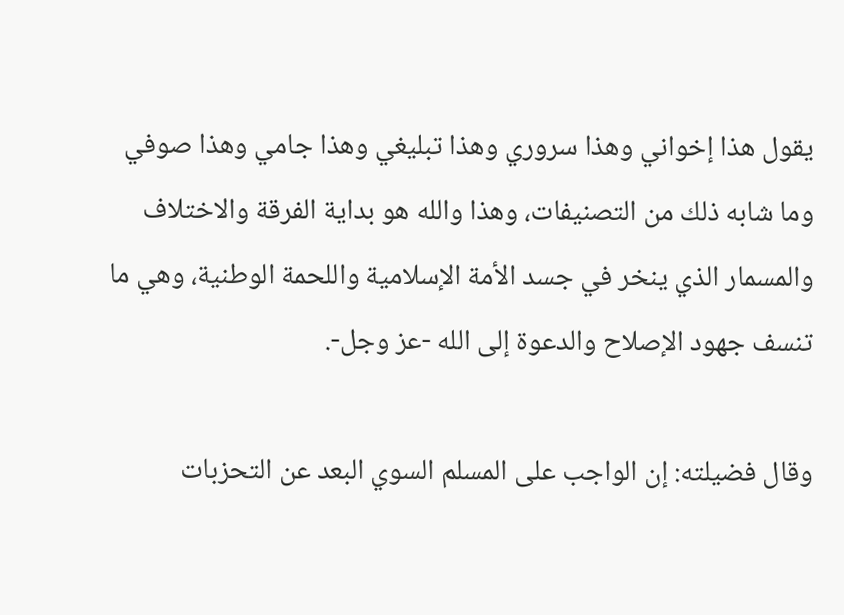يقول هذا إخواني وهذا سروري وهذا تبليغي وهذا جامي وهذا صوفي وما شابه ذلك من التصنيفات، وهذا والله هو بداية الفرقة والاختلاف والمسمار الذي ينخر في جسد الأمة الإسلامية واللحمة الوطنية، وهي ما تنسف جهود الإصلاح والدعوة إلى الله -عز وجل-.

وقال فضيلته: إن الواجب على المسلم السوي البعد عن التحزبات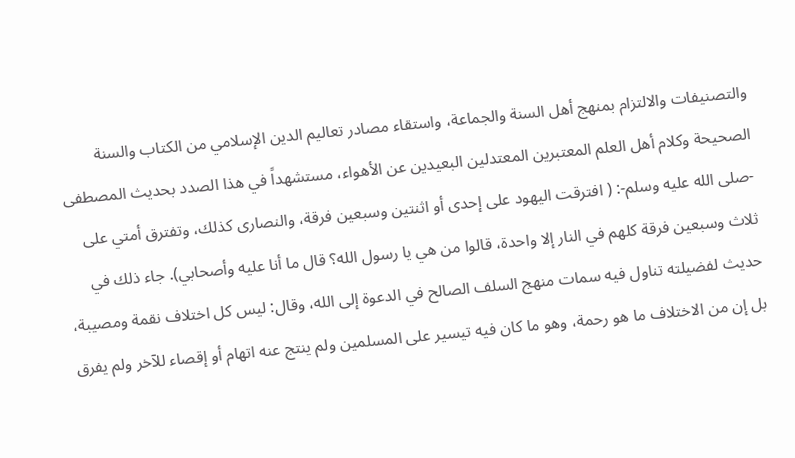والتصنيفات والالتزام بمنهج أهل السنة والجماعة، واستقاء مصادر تعاليم الدين الإسلامي من الكتاب والسنة الصحيحة وكلام أهل العلم المعتبرين المعتدلين البعيدين عن الأهواء، مستشهداً في هذا الصدد بحديث المصطفى -صلى الله عليه وسلم-: ( افترقت اليهود على إحدى أو اثنتين وسبعين فرقة، والنصارى كذلك، وتفترق أمتي على ثلاث وسبعين فرقة كلهم في النار إلا واحدة، قالوا من هي يا رسول الله؟ قال ما أنا عليه وأصحابي). جاء ذلك في حديث لفضيلته تناول فيه سمات منهج السلف الصالح في الدعوة إلى الله، وقال: ليس كل اختلاف نقمة ومصيبة، بل إن من الاختلاف ما هو رحمة، وهو ما كان فيه تيسير على المسلمين ولم ينتج عنه اتهام أو إقصاء للآخر ولم يفرق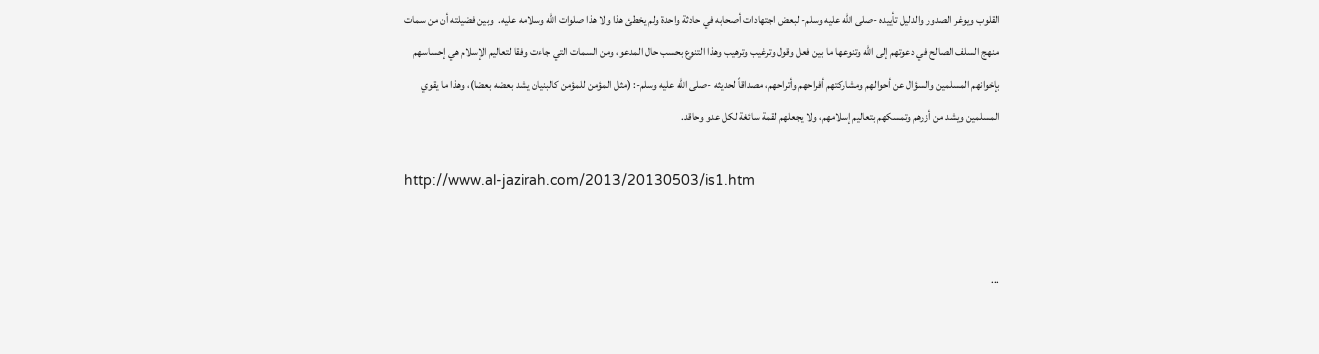القلوب ويوغر الصدور والدليل تأييده -صلى الله عليه وسلم- لبعض اجتهادات أصحابه في حادثة واحدة ولم يخطئ هذا ولا هذا صلوات الله وسلامه عليه.  وبين فضيلته أن من سمات منهج السلف الصالح في دعوتهم إلى الله وتنوعها ما بين فعل وقول وترغيب وترهيب وهذا التنوع بحسب حال المدعو، ومن السمات التي جاءت وفقا لتعاليم الإسلام هي إحساسهم بإخوانهم المسلمين والسؤال عن أحوالهم ومشاركتهم أفراحهم وأتراحهم، مصداقاً لحديثه -صلى الله عليه وسلم-: (مثل المؤمن للمؤمن كالبنيان يشد بعضه بعضا)، وهذا ما يقوي المسلمين ويشد من أزرهم وتمسكهم بتعاليم إسلامهم، ولا يجعلهم لقمة سائغة لكل عدو وحاقد.

http://www.al-jazirah.com/2013/20130503/is1.htm


...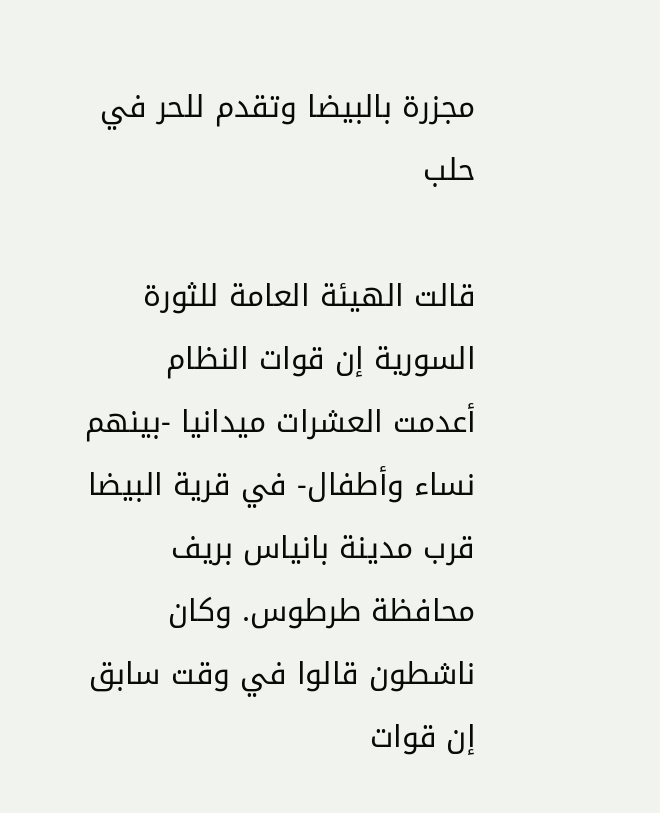مجزرة بالبيضا وتقدم للحر في حلب

قالت الهيئة العامة للثورة السورية إن قوات النظام أعدمت العشرات ميدانيا -بينهم نساء وأطفال- في قرية البيضا قرب مدينة بانياس بريف محافظة طرطوس. وكان ناشطون قالوا في وقت سابق إن قوات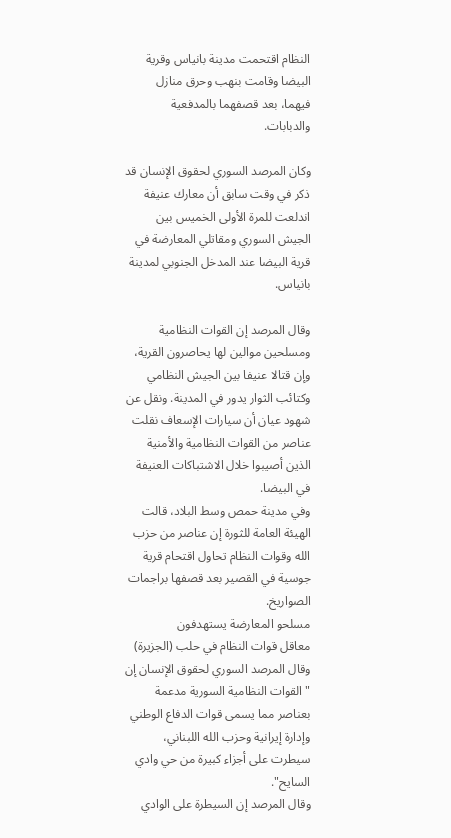النظام اقتحمت مدينة بانياس وقرية البيضا وقامت بنهب وحرق منازل فيهما، بعد قصفهما بالمدفعية والدبابات.

وكان المرصد السوري لحقوق الإنسان قد ذكر في وقت سابق أن معارك عنيفة اندلعت للمرة الأولى الخميس بين الجيش السوري ومقاتلي المعارضة في قرية البيضا عند المدخل الجنوبي لمدينة بانياس.

وقال المرصد إن القوات النظامية ومسلحين موالين لها يحاصرون القرية، وإن قتالا عنيفا بين الجيش النظامي وكتائب الثوار يدور في المدينة. ونقل عن شهود عيان أن سيارات الإسعاف نقلت عناصر من القوات النظامية والأمنية الذين أصيبوا خلال الاشتباكات العنيفة في البيضا.
وفي مدينة حمص وسط البلاد، قالت الهيئة العامة للثورة إن عناصر من حزب الله وقوات النظام تحاول اقتحام قرية جوسية في القصير بعد قصفها براجمات الصواريخ.
مسلحو المعارضة يستهدفون
معاقل قوات النظام في حلب (الجزيرة)
وقال المرصد السوري لحقوق الإنسان إن "القوات النظامية السورية مدعمة بعناصر مما يسمى قوات الدفاع الوطني وإدارة إيرانية وحزب الله اللبناني، سيطرت على أجزاء كبيرة من حي وادي السايح".
وقال المرصد إن السيطرة على الوادي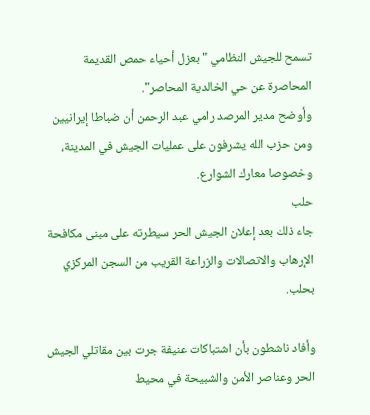تسمح للجيش النظامي "بعزل أحياء حمص القديمة المحاصرة عن حي الخالدية المحاصر".
وأوضح مدير المرصد رامي عبد الرحمن أن ضباطا إيرانيين ومن حزب الله يشرفون على عمليات الجيش في المدينة، وخصوصا معارك الشوارع.
حلب
جاء ذلك بعد إعلان الجيش الحر سيطرته على مبنى مكافحة الإرهاب والاتصالات والزراعة القريب من السجن المركزي بحلب.

وأفاد ناشطون بأن اشتباكات عنيفة جرت بين مقاتلي الجيش الحر وعناصر الأمن والشبيحة في محيط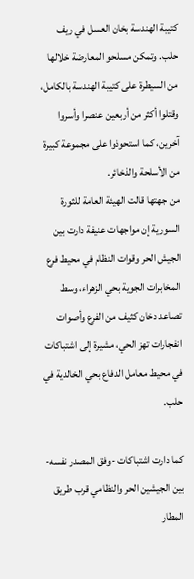كتيبة الهندسة بخان العسل في ريف حلب. وتمكن مسلحو المعارضة خلالها من السيطرة على كتيبة الهندسة بالكامل، وقتلوا أكثر من أربعين عنصرا وأسروا آخرين، كما استحوذوا على مجموعة كبيرة من الأسلحة والذخائر.
من جهتها قالت الهيئة العامة للثورة السورية إن مواجهات عنيفة دارت بين الجيش الحر وقوات النظام في محيط فرع المخابرات الجوية بحي الزهراء، وسط تصاعد دخان كثيف من الفرع وأصوات انفجارات تهز الحي، مشيرة إلى اشتباكات في محيط معامل الدفاع بحي الخالدية في حلب.

كما دارت اشتباكات -وفق المصدر نفسه- بين الجيشين الحر والنظامي قرب طريق المطار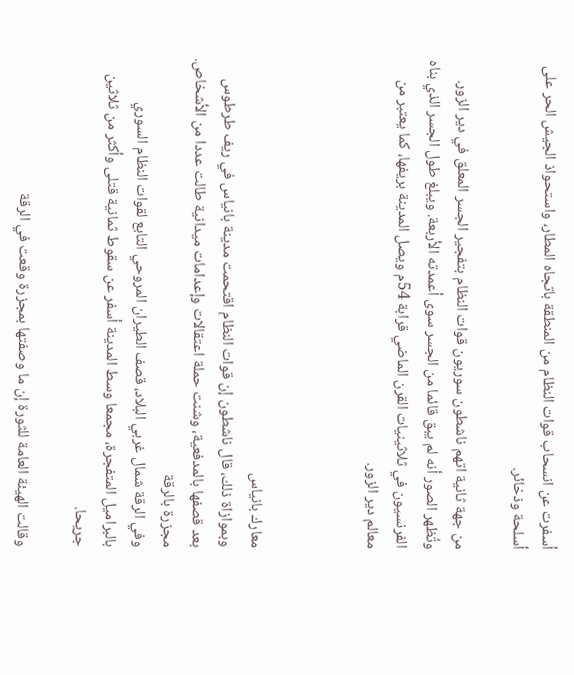أسفرت عن انسحاب قوات النظام من المنطقة باتجاه المطار، واستحواذ الجيش الحر على أسلحة وذخائر.

من جهة ثانية اتهم ناشطون سوريون قوات النظام بتفجير الجسر المعلق في دير الزور. وتُظهر الصور أنه لم يبق قائما من الجسر سوى أعمدته الأربعة. ويبلغ طول الجسر الذي بناه الفرنسيون في ثلاثينيات القرن الماضي قرابة 54م ويصل المدينة بريفها، كما يعتبر من معالم دير الزور.



معارك بانياس
وبموازاة ذلك، قال ناشطون إن قوات النظام اقتحمت مدينة بانياس في ريف طرطوس بعد قصفها بالمدفعية، وشنت حملة اعتقالات وإعدامات ميدانية طالت عددا من الأشخاص.
مجزرة بالرقة
وفي الرقة شمال غربي البلاد، قصف الطيران المروحي التابع لقوات النظام السوري بالبراميل المتفجرة، مجمعا وسط المدينة أسفر عن سقوط ثمانية قتلى وأكثر من ثلاثين جريحا.

وقالت الهيئة العامة للثورة إن ما وصفتها بمجزرة وقعت في الرقة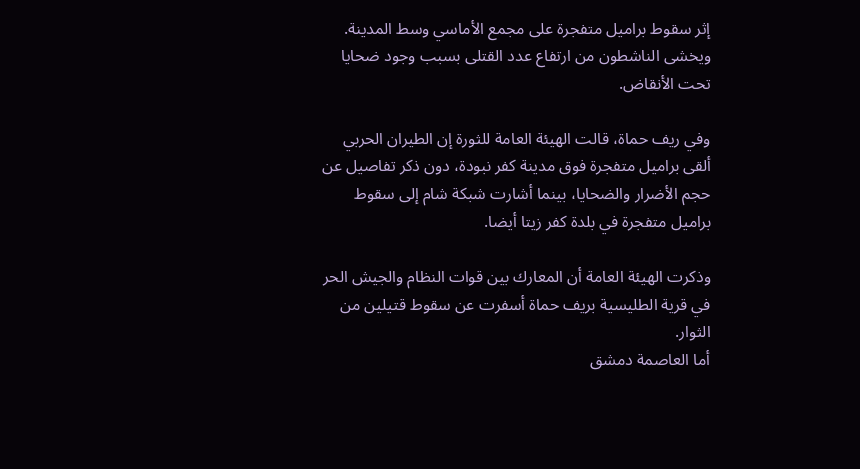إثر سقوط براميل متفجرة على مجمع الأماسي وسط المدينة. ويخشى الناشطون من ارتفاع عدد القتلى بسبب وجود ضحايا تحت الأنقاض.

وفي ريف حماة، قالت الهيئة العامة للثورة إن الطيران الحربي ألقى براميل متفجرة فوق مدينة كفر نبودة، دون ذكر تفاصيل عن حجم الأضرار والضحايا، بينما أشارت شبكة شام إلى سقوط براميل متفجرة في بلدة كفر زيتا أيضا.

وذكرت الهيئة العامة أن المعارك بين قوات النظام والجيش الحر في قرية الطليسية بريف حماة أسفرت عن سقوط قتيلين من الثوار.
أما العاصمة دمشق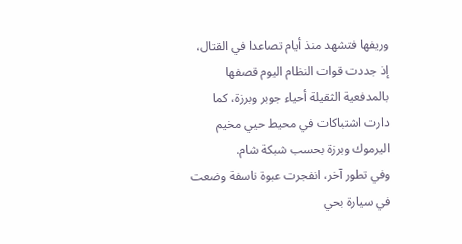وريفها فتشهد منذ أيام تصاعدا في القتال، إذ جددت قوات النظام اليوم قصفها بالمدفعية الثقيلة أحياء جوبر وبرزة، كما دارت اشتباكات في محيط حيي مخيم اليرموك وبرزة بحسب شبكة شام.
وفي تطور آخر، انفجرت عبوة ناسفة وضعت في سيارة بحي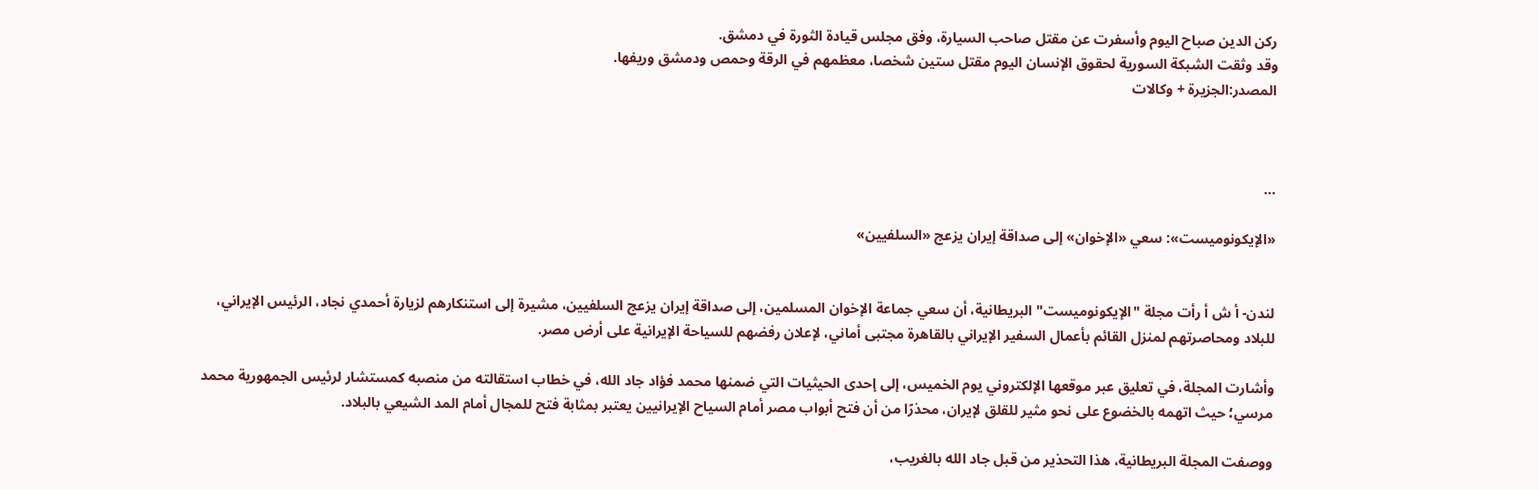ركن الدين صباح اليوم وأسفرت عن مقتل صاحب السيارة، وفق مجلس قيادة الثورة في دمشق.
وقد وثقت الشبكة السورية لحقوق الإنسان اليوم مقتل ستين شخصا، معظمهم في الرقة وحمص ودمشق وريفها.
المصدر:الجزيرة + وكالات



...

«الإيكونوميست»: سعي «الإخوان» إلى صداقة إيران يزعج «السلفيين»


لندن- أ ش أ رأت مجلة "الإيكونوميست" البريطانية، أن سعي جماعة الإخوان المسلمين، إلى صداقة إيران يزعج السلفيين، مشيرة إلى استنكارهم لزيارة أحمدي نجاد، الرئيس الإيراني، للبلاد ومحاصرتهم لمنزل القائم بأعمال السفير الإيراني بالقاهرة مجتبى أماني، لإعلان رفضهم للسياحة الإيرانية على أرض مصر.

وأشارت المجلة، في تعليق عبر موقعها الإلكتروني يوم الخميس، إلى إحدى الحيثيات التي ضمنها محمد فؤاد جاد الله، في خطاب استقالته من منصبه كمستشار لرئيس الجمهورية محمد مرسي؛ حيث اتهمه بالخضوع على نحو مثير للقلق لإيران، محذرًا من أن فتح أبواب مصر أمام السياح الإيرانيين يعتبر بمثابة فتح للمجال أمام المد الشيعي بالبلاد.

ووصفت المجلة البريطانية، هذا التحذير من قبل جاد الله بالغريب،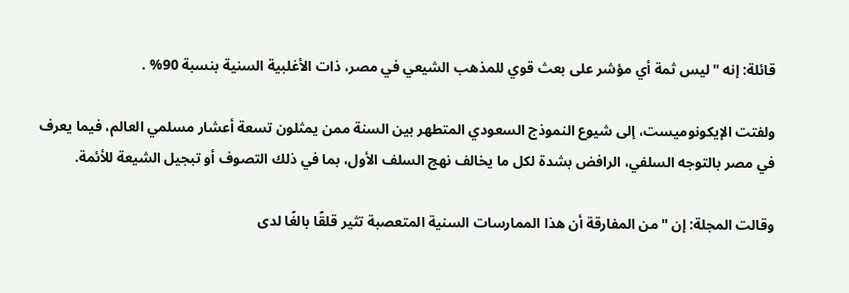قائلة: إنه "ليس ثمة أي مؤشر على بعث قوي للمذهب الشيعي في مصر، ذات الأغلبية السنية بنسبة 90% .

ولفتت الإيكونوميست، إلى شيوع النموذج السعودي المتطهر بين السنة ممن يمثلون تسعة أعشار مسلمي العالم، فيما يعرف في مصر بالتوجه السلفي، الرافض بشدة لكل ما يخالف نهج السلف الأول، بما في ذلك التصوف أو تبجيل الشيعة للأئمة.

وقالت المجلة: إن "من المفارقة أن هذا الممارسات السنية المتعصبة تثير قلقًا بالغًا لدى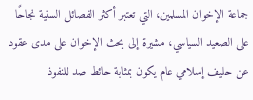جماعة الإخوان المسلمين، التي تعتبر أكثر الفصائل السنية نجاحًا على الصعيد السياسي، مشيرة إلى بحث الإخوان على مدى عقود عن حليف إسلامي عام يكون بمثابة حائط صد للنفوذ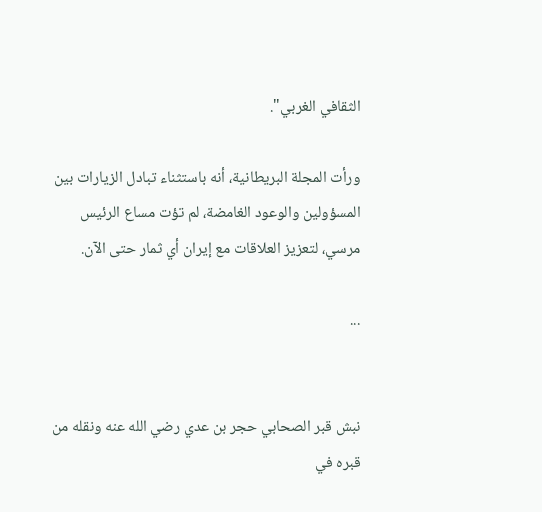الثقافي الغربي".

ورأت المجلة البريطانية، أنه باستثناء تبادل الزيارات بين المسؤولين والوعود الغامضة، لم تؤت مساع الرئيس مرسي، لتعزيز العلاقات مع إيران أي ثمار حتى الآن.

...


نبش قبر الصحابي حجر بن عدي رضي الله عنه ونقله من قبره في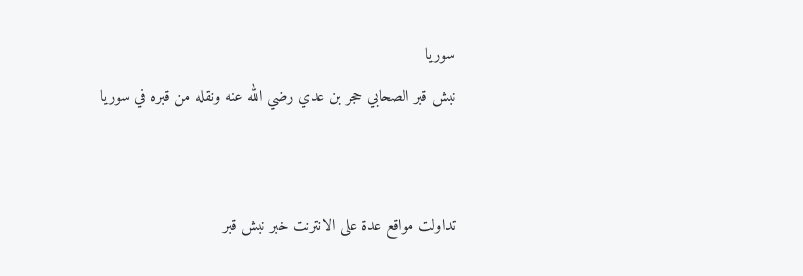سوريا
نبش قبر الصحابي حجر بن عدي رضي الله عنه ونقله من قبره في سوريا


تداولت مواقع عدة على الانترنت خبر نبش قبر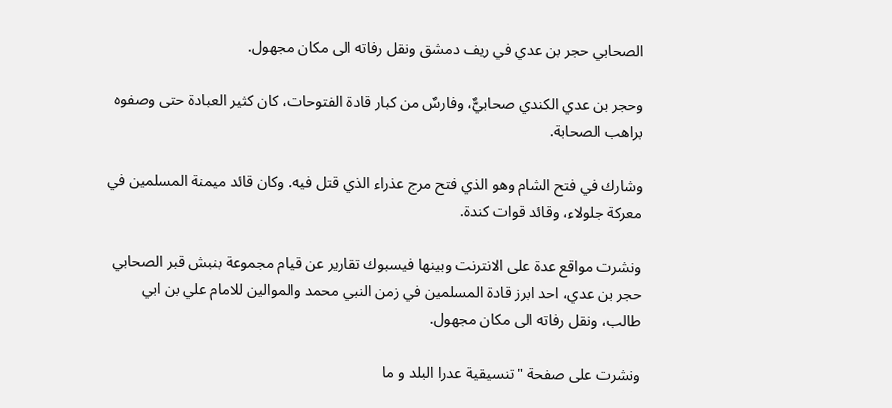الصحابي حجر بن عدي في ريف دمشق ونقل رفاته الى مكان مجهول.

وحجر بن عدي الكندي صحابيٌّ، وفارسٌ من كبار قادة الفتوحات، كان كثير العبادة حتى وصفوه براهب الصحابة.

وشارك في فتح الشام وهو الذي فتح مرج عذراء الذي قتل فيه. وكان قائد ميمنة المسلمين في معركة جلولاء، وقائد قوات كندة.

ونشرت مواقع عدة على الانترنت وبينها فيسبوك تقارير عن قيام مجموعة بنبش قبر الصحابي حجر بن عدي، احد ابرز قادة المسلمين في زمن النبي محمد والموالين للامام علي بن ابي طالب، ونقل رفاته الى مكان مجهول.

ونشرت على صفحة "تنسيقية عدرا البلد و ما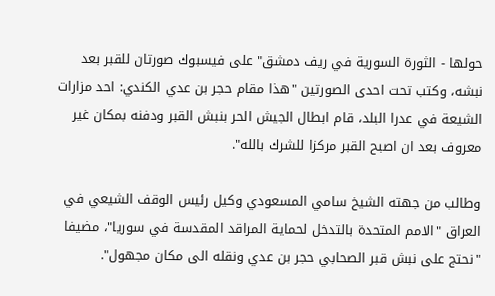حولها - الثورة السورية في ريف دمشق" على فيسبوك صورتان للقبر بعد نبشه، وكتب تحت احدى الصورتين "هذا مقام حجر بن عدي الكندي: احد مزارات الشيعة في عدرا البلد، قام ابطال الجيش الحر بنبش القبر ودفنه بمكان غير معروف بعد ان اصبح القبر مركزا للشرك بالله".

وطالب من جهته الشيخ سامي المسعودي وكيل رئيس الوقف الشيعي في العراق "الامم المتحدة بالتدخل لحماية المراقد المقدسة في سوريا"، مضيفا "نحتج على نبش قبر الصحابي حجر بن عدي ونقله الى مكان مجهول".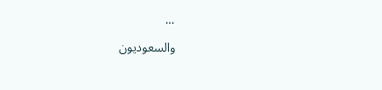...

والسعوديون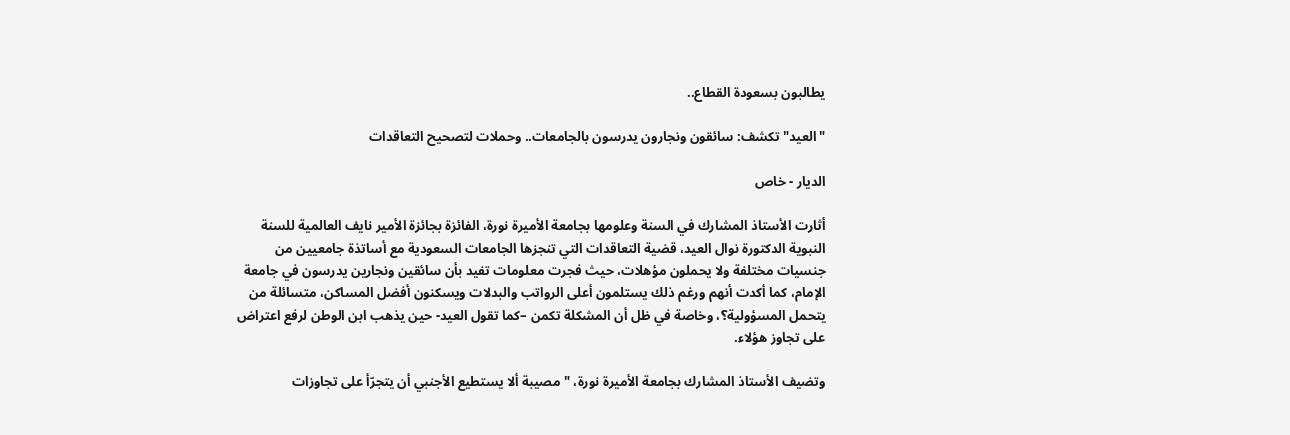يطالبون بسعودة القطاع..

"العيد" تكشف: سائقون ونجارون يدرسون بالجامعات.. وحملات لتصحيح التعاقدات

الديار - خاص

أثارت الأستاذ المشارك في السنة وعلومها بجامعة الأميرة نورة، الفائزة بجائزة الأمير نايف العالمية للسنة النبوية الدكتورة نوال العيد، قضية التعاقدات التي تنجزها الجامعات السعودية مع أساتذة جامعيين من جنسيات مختلفة ولا يحملون مؤهلات، حيث فجرت معلومات تفيد بأن سائقين ونجارين يدرسون في جامعة الإمام، كما أكدت أنهم ورغم ذلك يستلمون أعلى الرواتب والبدلات ويسكنون أفضل المساكن، متسائلة من يتحمل المسؤولية؟، وخاصة في ظل أن المشكلة تكمن –كما تقول العيد- حين يذهب ابن الوطن لرفع اعتراض على تجاوز هؤلاء.

وتضيف الأستاذ المشارك بجامعة الأميرة نورة، "مصيبة ألا يستطيع الأجنبي أن يتجرّأ على تجاوزات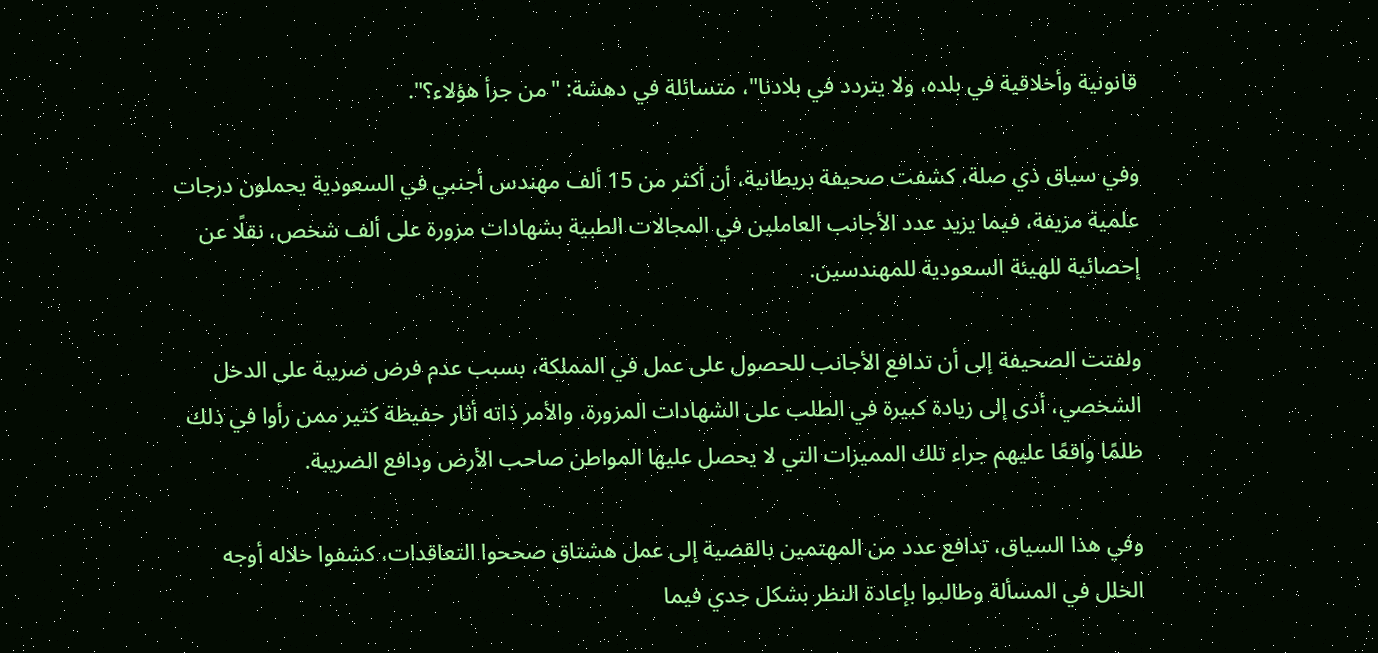قانونية وأخلاقية في بلده، ولا يتردد في بلادنا"، متسائلة في دهشة: "من جرأ هؤلاء؟".

وفي سياق ذي صلة، كشفت صحيفة بريطانية، أن أكثر من 15 ألف مهندس أجنبي في السعودية يحملون درجات علمية مزيفة، فيما يزيد عدد الأجانب العاملين في المجالات الطبية بشهادات مزورة على ألف شخص، نقلًا عن إحصائية للهيئة السعودية للمهندسين.

ولفتت الصحيفة إلى أن تدافع الأجانب للحصول على عمل في المملكة، بسبب عدم فرض ضريبة على الدخل الشخصي، أدى إلى زيادة كبيرة في الطلب على الشهادات المزورة، والأمر ذاته أثار حفيظة كثير ممن رأوا في ذلك ظلمًا واقعًا عليهم جراء تلك المميزات التي لا يحصل عليها المواطن صاحب الأرض ودافع الضريبة.

وفي هذا السياق، تدافع عدد من المهتمين بالقضية إلى عمل هشتاق صححوا التعاقدات، كشفوا خلاله أوجه الخلل في المسألة وطالبوا بإعادة النظر بشكل جدي فيما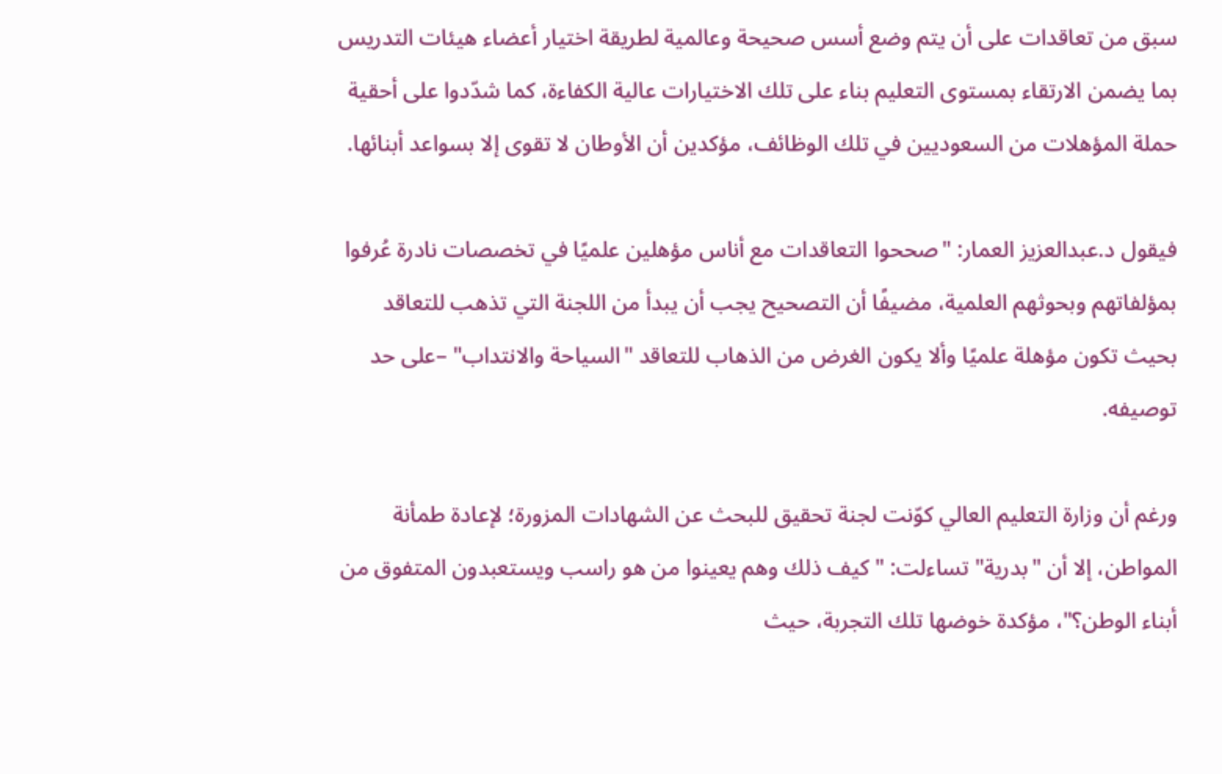سبق من تعاقدات على أن يتم وضع أسس صحيحة وعالمية لطريقة اختيار أعضاء هيئات التدريس بما يضمن الارتقاء بمستوى التعليم بناء على تلك الاختيارات عالية الكفاءة، كما شدّدوا على أحقية حملة المؤهلات من السعوديين في تلك الوظائف، مؤكدين أن الأوطان لا تقوى إلا بسواعد أبنائها.

فيقول د.عبدالعزيز العمار: "صححوا التعاقدات مع أناس مؤهلين علميًا في تخصصات نادرة عُرفوا بمؤلفاتهم وبحوثهم العلمية، مضيفًا أن التصحيح يجب أن يبدأ من اللجنة التي تذهب للتعاقد بحيث تكون مؤهلة علميًا وألا يكون الغرض من الذهاب للتعاقد "السياحة والانتداب" –على حد توصيفه.

ورغم أن وزارة التعليم العالي كوّنت لجنة تحقيق للبحث عن الشهادات المزورة؛ لإعادة طمأنة المواطن، إلا أن "بدرية" تساءلت: "كيف ذلك وهم يعينوا من هو راسب ويستعبدون المتفوق من أبناء الوطن؟"، مؤكدة خوضها تلك التجربة، حيث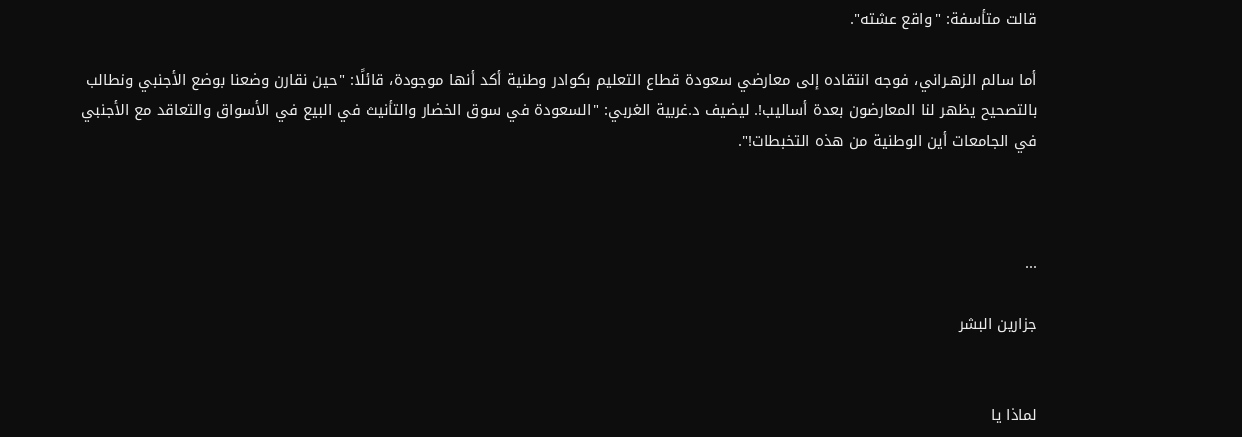قالت متأسفة: "واقع عشته".

أما سالم الزهـراني، فوجه انتقاده إلى معارضي سعودة قطاع التعليم بكوادر وطنية أكد أنها موجودة، قائلًا: "حين نقارن وضعنا بوضع الأجنبي ونطالب بالتصحيح يظهر لنا المعارضون بعدة أساليب!. ليضيف د.غربية الغربي: "السعودة في سوق الخضار والتأنيث في البيع في الأسواق والتعاقد مع الأجنبي في الجامعات أين الوطنية من هذه التخبطات!".



...

جزارين البشر


لماذا يا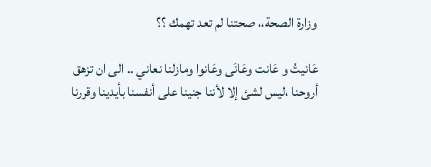وزارة الصحة،، صحتنا لم تعد تهمك ؟؟

عَانيتُ و عَانت وعَانَى وعَانوا ومازلنا نعاني .. الى ان تزهق أروحنا ،ليس لشئ إلا لأننا جنينا على أنفسنا بأيدينا وقررنا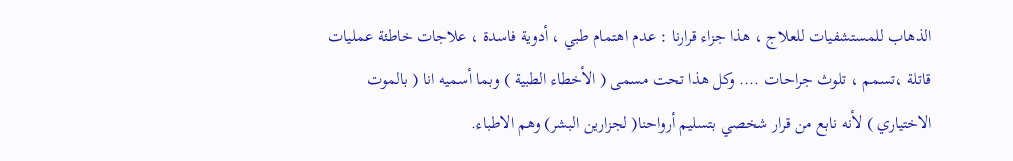الذهاب للمستشفيات للعلاج ، هذا جزاء قرارنا : عدم اهتمام طبي ، أدوية فاسدة ، علاجات خاطئة عمليات قاتلة ،تسمم ، تلوث جراحات .... وكل هذا تحت مسمى ( الأخطاء الطبية ) وبما أسميه انا ( بالموت الاختياري ) لأنه نابع من قرار شخصي بتسليم أرواحنا( لجزارين البشر) وهم الاطباء.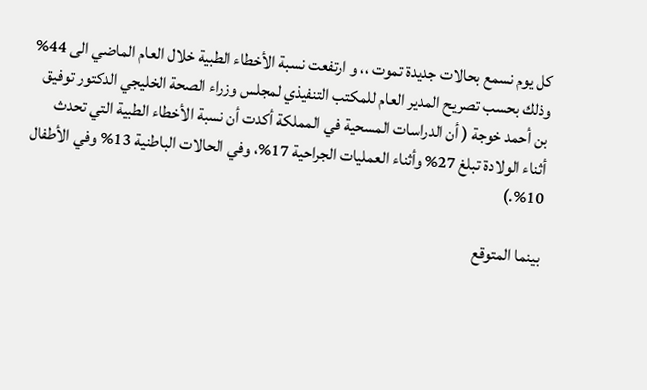كل يوم نسمع بحالات جديدة تموت ،، و ارتفعت نسبة الأخطاء الطبية خلال العام الماضي الى 44% وذلك بحسب تصريح المدير العام للمكتب التنفيذي لمجلس وزراء الصحة الخليجي الدكتور توفيق بن أحمد خوجة ( أن الدراسات المسحية في المملكة أكدت أن نسبة الأخطاء الطبية التي تحدث أثناء الولادة تبلغ 27% وأثناء العمليات الجراحية 17%، وفي الحالات الباطنية 13% وفي الأطفال 10%.)

بينما المتوقع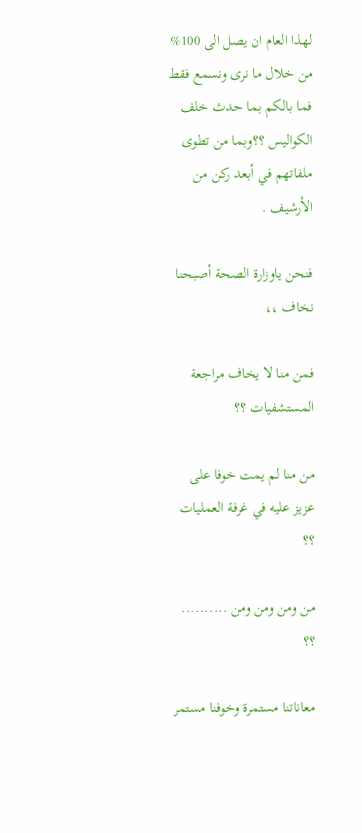لهذا العام ان يصل الى 100% من خلال ما نرى ونسمع فقط فما بالكم بما حدث خلف الكواليس ؟؟وبما من تطوى ملفاتهم في أبعد ركن من الأرشيف .

فنحن ياوزارة الصحة أصبحنا نخاف ،،

فمن منا لا يخاف مراجعة المستشفيات ؟؟

من منا لم يمت خوفا على عزيز عليه في غرفة العمليات ؟؟

من ومن ومن ومن .......... ؟؟

معاناتنا مستمرة وخوفنا مستمر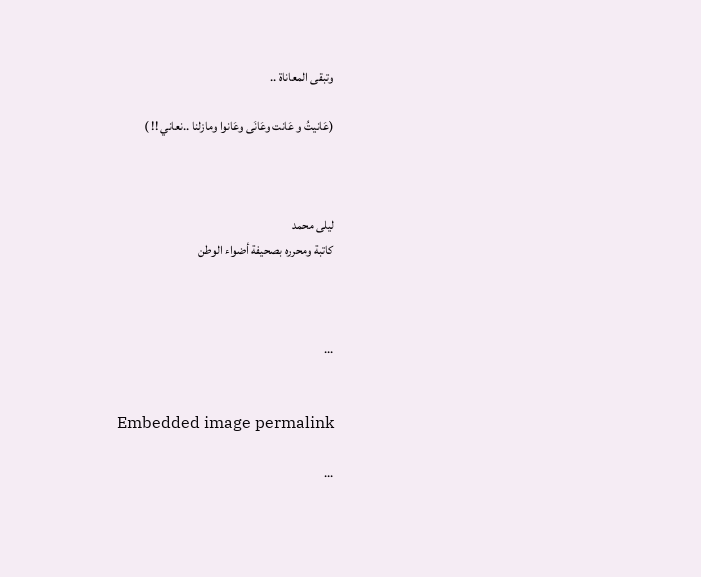وتبقى المعاناة ..

(عَانيتُ و عَانت وعَانَى وعَانوا ومازلنا ..نعاني !! )



ليلى محمد
كاتبة ومحرره بصحيفة أضواء الوطن



...


Embedded image permalink

...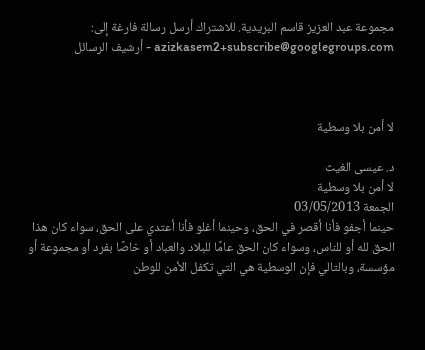مجموعة عبد العزيز قاسم البريدية. للاشتراك أرسل رسالة فارغة إلى: azizkasem2+subscribe@googlegroups.com - أرشيف الرسائل



لا أمن بلا وسطية

د. عيسى الغيث
لا أمن بلا وسطية
الجمعة 03/05/2013
حينما أجفو فأنا أقصر في الحق، وحينما أغلو فأنا أعتدي على الحق، سواء كان هذا الحق لله أو للناس، وسواء كان الحق عامًا للبلاد والعباد أو خاصًا بفرد أو مجموعة أو مؤسسة، وبالتالي فإن الوسطية هي التي تكفل الأمن للوطن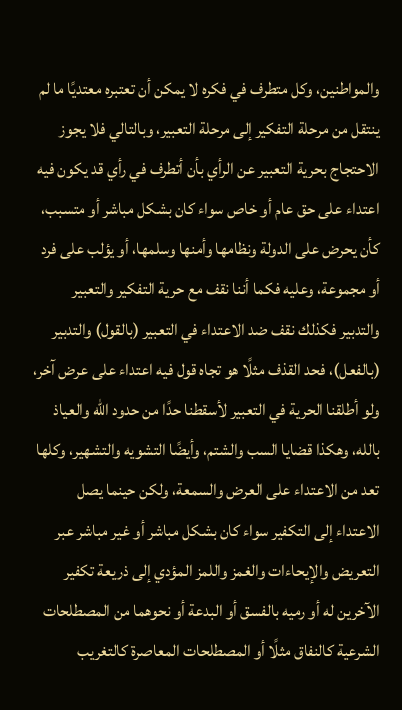والمواطنين، وكل متطرف في فكره لا يمكن أن تعتبره معتديًا ما لم ينتقل من مرحلة التفكير إلى مرحلة التعبير، وبالتالي فلا يجوز الاحتجاج بحرية التعبير عن الرأي بأن أتطرف في رأي قد يكون فيه اعتداء على حق عام أو خاص سواء كان بشكل مباشر أو متسبب، كأن يحرض على الدولة ونظامها وأمنها وسلمها، أو يؤلب على فرد أو مجموعة، وعليه فكما أننا نقف مع حرية التفكير والتعبير والتدبير فكذلك نقف ضد الاعتداء في التعبير (بالقول) والتدبير (بالفعل)، فحد القذف مثلًا هو تجاه قول فيه اعتداء على عرض آخر، ولو أطلقنا الحرية في التعبير لأسقطنا حدًا من حدود الله والعياذ بالله، وهكذا قضايا السب والشتم، وأيضًا التشويه والتشهير، وكلها تعد من الاعتداء على العرض والسمعة، ولكن حينما يصل الاعتداء إلى التكفير سواء كان بشكل مباشر أو غير مباشر عبر التعريض والإيحاءات والغمز واللمز المؤدي إلى ذريعة تكفير الآخرين له أو رميه بالفسق أو البدعة أو نحوهما من المصطلحات الشرعية كالنفاق مثلًا أو المصطلحات المعاصرة كالتغريب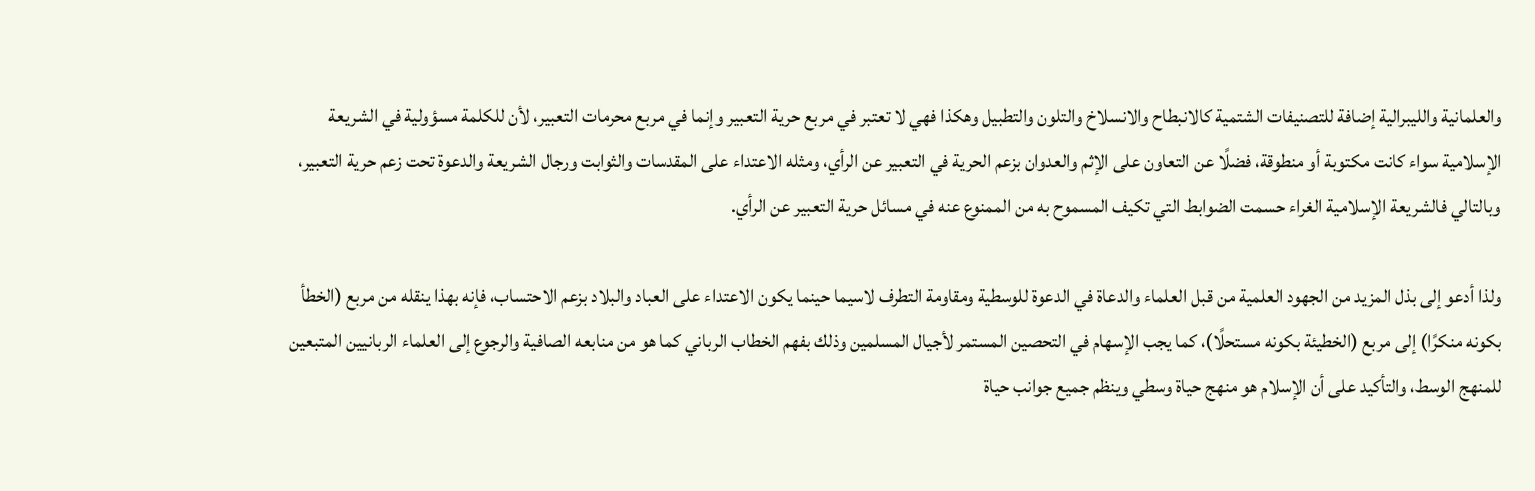والعلمانية والليبرالية إضافة للتصنيفات الشتمية كالانبطاح والانسلاخ والتلون والتطبيل وهكذا فهي لا تعتبر في مربع حرية التعبير وإنما في مربع محرمات التعبير، لأن للكلمة مسؤولية في الشريعة الإسلامية سواء كانت مكتوبة أو منطوقة، فضلًا عن التعاون على الإثم والعدوان بزعم الحرية في التعبير عن الرأي، ومثله الاعتداء على المقدسات والثوابت ورجال الشريعة والدعوة تحت زعم حرية التعبير، وبالتالي فالشريعة الإسلامية الغراء حسمت الضوابط التي تكيف المسموح به من الممنوع عنه في مسائل حرية التعبير عن الرأي.

ولذا أدعو إلى بذل المزيد من الجهود العلمية من قبل العلماء والدعاة في الدعوة للوسطية ومقاومة التطرف لاسيما حينما يكون الاعتداء على العباد والبلاد بزعم الاحتساب، فإنه بهذا ينقله من مربع (الخطأ بكونه منكرًا) إلى مربع (الخطيئة بكونه مستحلًا)، كما يجب الإسهام في التحصين المستمر لأجيال المسلمين وذلك بفهم الخطاب الرباني كما هو من منابعه الصافية والرجوع إلى العلماء الربانيين المتبعين للمنهج الوسط، والتأكيد على أن الإسلام هو منهج حياة وسطي وينظم جميع جوانب حياة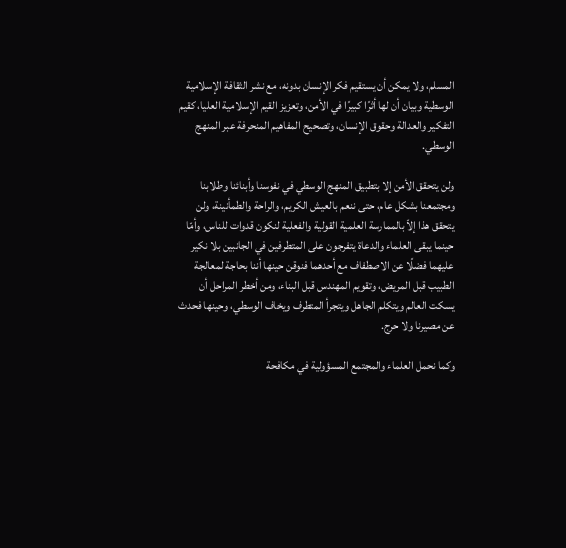المسلم، ولا يمكن أن يستقيم فكر الإنسان بدونه، مع نشر الثقافة الإسلامية الوسطية وبيان أن لها أثرًا كبيرًا في الأمن، وتعزيز القيم الإسلامية العليا، كقيم التفكير والعدالة وحقوق الإنسان، وتصحيح المفاهيم المنحرفة عبر المنهج الوسطي.

ولن يتحقق الأمن إلا بتطبيق المنهج الوسطي في نفوسنا وأبنائنا وطلابنا ومجتمعنا بشكل عام، حتى ننعم بالعيش الكريم، والراحة والطمأنينة، ولن يتحقق هذا إلاّ بالممارسة العلمية القولية والفعلية لنكون قدوات للناس، وأمّا حينما يبقى العلماء والدعاة يتفرجون على المتطرفين في الجانبين بلا نكير عليهما فضلًا عن الاصطفاف مع أحدهما فنوقن حينها أننا بحاجة لمعالجة الطبيب قبل المريض، وتقويم المهندس قبل البناء، ومن أخطر المراحل أن يسكت العالم ويتكلم الجاهل ويتجرأ المتطرف ويخاف الوسطي، وحينها فحدث عن مصيرنا ولا حرج.

وكما نحمل العلماء والمجتمع المسؤولية في مكافحة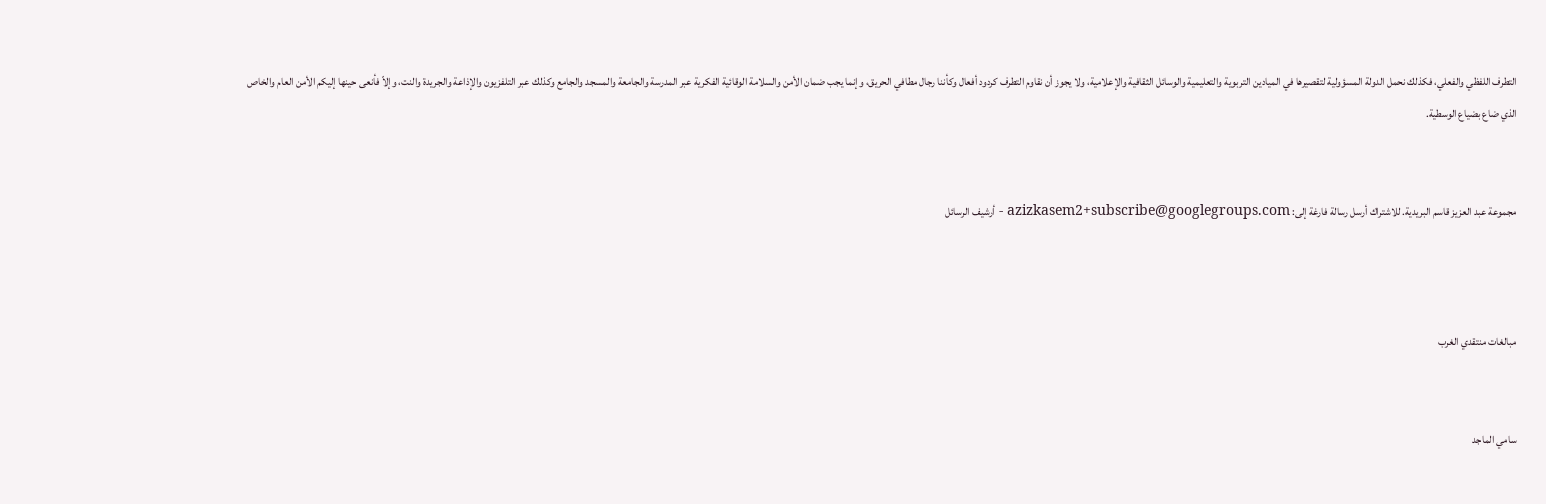التطرف اللفظي والفعلي، فكذلك نحمل الدولة المسؤولية لتقصيرها في الميادين التربوية والتعليمية والوسائل الثقافية والإعلامية، ولا يجوز أن نقاوم التطرف كردود أفعال وكأننا رجال مطافي الحريق، وإنما يجب ضمان الأمن والسلامة الوقائية الفكرية عبر المدرسة والجامعة والمسجد والجامع وكذلك عبر التلفزيون والإذاعة والجريدة والنت، وإلاّ فأنعى حينها إليكم الأمن العام والخاص الذي ضاع بضياع الوسطية.


مجموعة عبد العزيز قاسم البريدية. للاشتراك أرسل رسالة فارغة إلى: azizkasem2+subscribe@googlegroups.com - أرشيف الرسائل



مبالغات منتقدي الغرب


سامي الماجد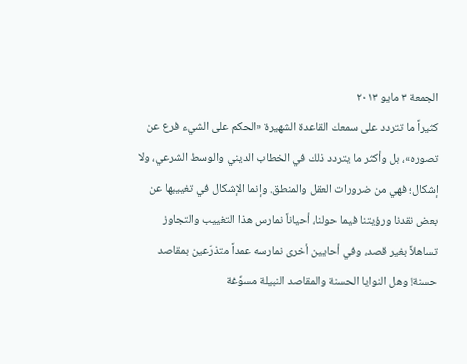الجمعة ٣ مايو ٢٠١٣
كثيراً ما تتردد على سمعك القاعدة الشهيرة «الحكم على الشيء فرع عن تصوره»، بل وأكثر ما يتردد ذلك في الخطاب الديني والوسط الشرعي، ولا إشكال؛ فهي من ضرورات العقل والمنطق. وإنما الإشكال في تغييبها عن بعض نقدنا ورؤيتنا فيما حولنا، أحياناً نمارس هذا التغييب والتجاوز تساهلاً بغير قصد، وفي أحايين أخرى نمارسه عمداً متذرّعين بمقاصد حسنة! وهل النوايا الحسنة والمقاصد النبيلة مسوِّغة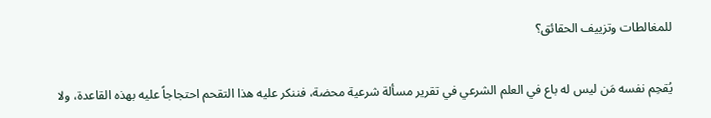للمغالطات وتزييف الحقائق؟

يُقحِم نفسه مَن ليس له باع في العلم الشرعي في تقرير مسألة شرعية محضة، فننكر عليه هذا التقحم احتجاجاً عليه بهذه القاعدة، ولا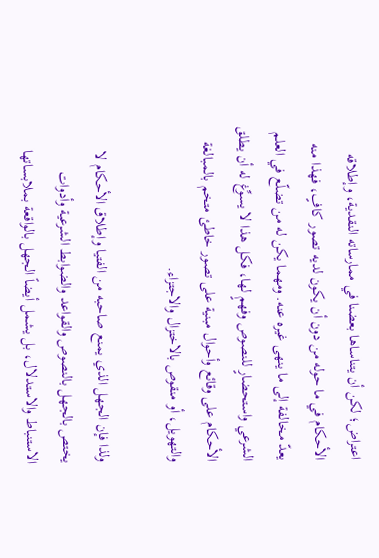اعتراض؛ لكن أن يتناساها بعضنا في ممارساته النقدية، وإطلاقه الأحكام في ما حوله من دون أن يكون لديه تصور كافٍ، فهذا منه يعدّ مخالفة إلى ما ينهى غيره عنه. ومهما يكن له من تضلّع في العلم الشرعي واستحضارٍ للنصوص وفهمٍ لها، فكل هذا لا يسوِّغ له أن يطلق الأحكام على وقائع وأحوال مبنية على تصور خاطئ متخم بالمبالغة والتهويل، أو منقوص بالاختزال والاجتزاء.

ولذا فإن الجهل الذي يمنع صاحبه من الفتيا وإطلاق الأحكام لا يختص بالجهل بالنصوص والقواعد والضوابط الشرعية وأدوات الاستنباط والاستدلال، بل يشمل أيضاً الجهل بالواقعة بملابساتها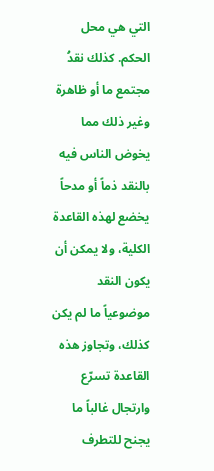التي هي محل الحكم. كذلك نقدُ مجتمع ما أو ظاهرة وغير ذلك مما يخوض الناس فيه بالنقد ذماً أو مدحاً يخضع لهذه القاعدة الكلية، ولا يمكن أن يكون النقد موضوعياً ما لم يكن كذلك، وتجاوز هذه القاعدة تسرّع وارتجال غالباً ما يجنح للتطرف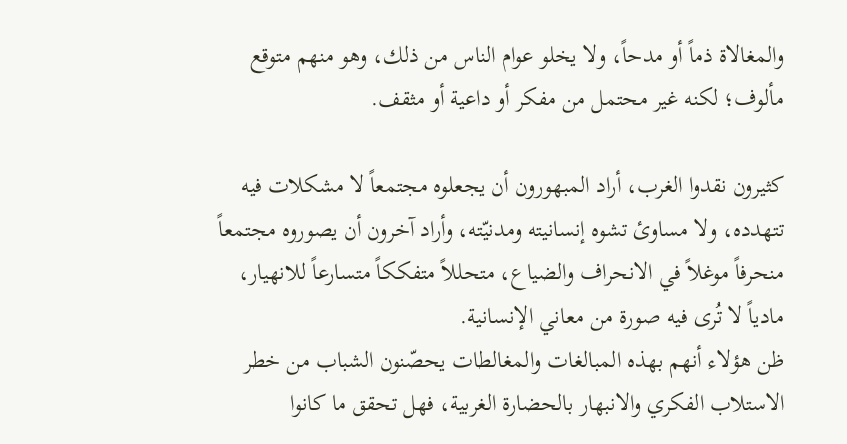والمغالاة ذماً أو مدحاً، ولا يخلو عوام الناس من ذلك، وهو منهم متوقع مألوف؛ لكنه غير محتمل من مفكر أو داعية أو مثقف.

كثيرون نقدوا الغرب، أراد المبهورون أن يجعلوه مجتمعاً لا مشكلات فيه تتهدده، ولا مساوئ تشوه إنسانيته ومدنيّته، وأراد آخرون أن يصوروه مجتمعاً منحرفاً موغلاً في الانحراف والضياع، متحللاً متفككاً متسارعاً للانهيار، مادياً لا تُرى فيه صورة من معاني الإنسانية.
ظن هؤلاء أنهم بهذه المبالغات والمغالطات يحصّنون الشباب من خطر الاستلاب الفكري والانبهار بالحضارة الغربية، فهل تحقق ما كانوا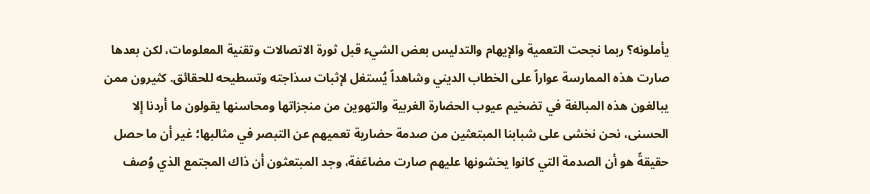يأملونه؟ ربما نجحت التعمية والإيهام والتدليس بعض الشيء قبل ثورة الاتصالات وتقنية المعلومات، لكن بعدها صارت هذه الممارسة عواراً على الخطاب الديني وشاهداً يُستغل لإثبات سذاجته وتسطيحه للحقائق. كثيرون ممن يبالغون هذه المبالغة في تضخيم عيوب الحضارة الغربية والتهوين من منجزاتها ومحاسنها يقولون ما أردنا إلا الحسنى، نحن نخشى على شبابنا المبتعثين من صدمة حضارية تعميهم عن التبصر في مثالبها؛ غير أن ما حصل حقيقةً هو أن الصدمة التي كانوا يخشونها عليهم صارت مضاعَفة، وجد المبتعثون أن ذاك المجتمع الذي وُصف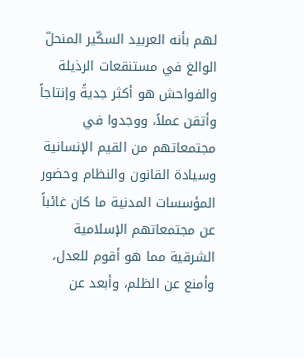لهم بأنه العربيد السكّير المنحلّ الوالغ في مستنقعات الرذيلة والفواحش هو أكثر جديةً وإنتاجاً وأتقن عملاً، ووجدوا في مجتمعاتهم من القيم الإنسانية وسيادة القانون والنظام وحضور المؤسسات المدنية ما كان غائباً عن مجتمعاتهم الإسلامية الشرقية مما هو أقوم للعدل، وأمنع عن الظلم، وأبعد عن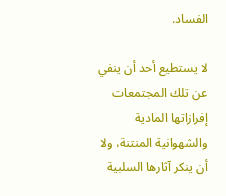الفساد.

لا يستطيع أحد أن ينفي عن تلك المجتمعات إفرازاتها المادية والشهوانية المنتنة، ولا أن ينكر آثارها السلبية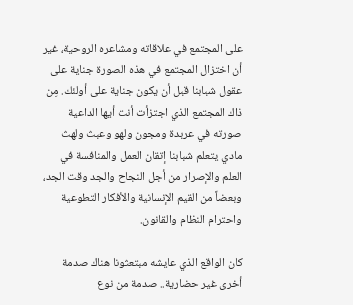على المجتمع في علاقاته ومشاعره الروحية، غير أن اختزال المجتمع في هذه الصورة جناية على عقول شبابنا قبل أن يكون جناية على أولئك. مِن ذاك المجتمع الذي اجتزأت أنت أيها الداعية صورته في عربدة ومجون ولهو وعبث ولهث مادي يتعلم شبابنا إتقان العمل والمنافسة في العلم والإصرار من أجل النجاح والجد وقت الجد، وبعضاً من القيم الإنسانية والأفكار التطوعية واحترام النظام والقانون.

كان الواقع الذي عايشه مبتعثونا هناك صدمة أخرى غير حضارية.. صدمة من نوع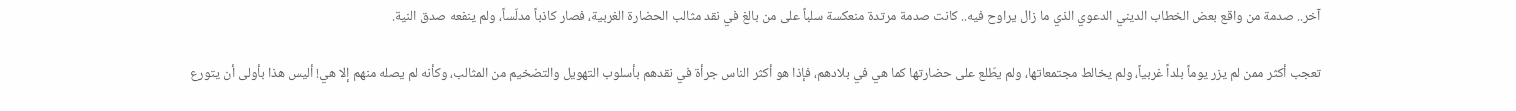آخر.. صدمة من واقع بعض الخطاب الديني الدعوي الذي ما زال يراوح فيه.. كانت صدمة مرتدة منعكسة سلباً على من بالغ في نقد مثالب الحضارة الغربية، فصار كاذباً مدلّساً، ولم ينفعه صدق النية.

تعجب أكثر ممن لم يزر يوماً بلداً غربياً، ولم يخالط مجتمعاتها، ولم يطّلع على حضارتها كما هي في بلادهم، فإذا هو أكثر الناس جرأة في نقدهم بأسلوب التهويل والتضخيم من المثالب، وكأنه لم يصله منهم إلا هي! أليس هذا بأولى أن يتورع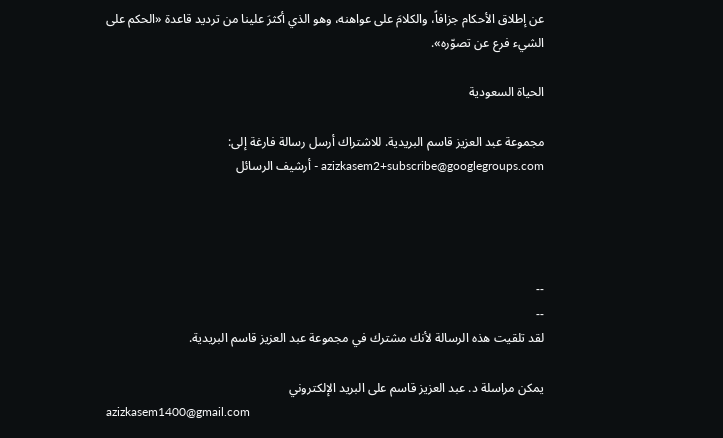عن إطلاق الأحكام جزافاً، والكلامَ على عواهنه، وهو الذي أكثرَ علينا من ترديد قاعدة «الحكم على الشيء فرع عن تصوّره».

الحياة السعودية

مجموعة عبد العزيز قاسم البريدية. للاشتراك أرسل رسالة فارغة إلى: azizkasem2+subscribe@googlegroups.com - أرشيف الرسائل




--
--
لقد تلقيت هذه الرسالة لأنك مشترك في مجموعة عبد العزيز قاسم البريدية.

يمكن مراسلة د. عبد العزيز قاسم على البريد الإلكتروني
azizkasem1400@gmail.com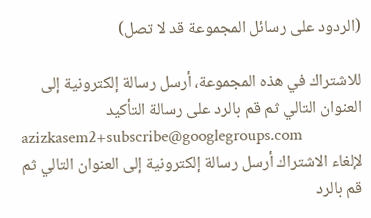(الردود على رسائل المجموعة قد لا تصل)

للاشتراك في هذه المجموعة، أرسل رسالة إلكترونية إلى العنوان التالي ثم قم بالرد على رسالة التأكيد
azizkasem2+subscribe@googlegroups.com
لإلغاء الاشتراك أرسل رسالة إلكترونية إلى العنوان التالي ثم قم بالرد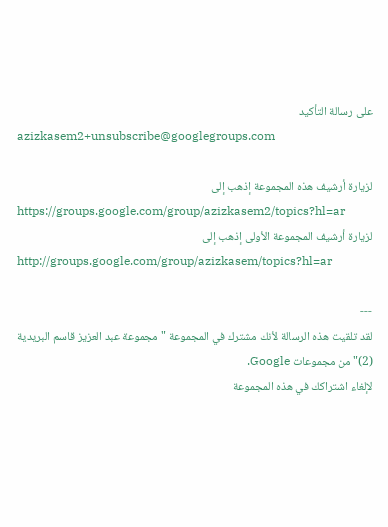على رسالة التأكيد
azizkasem2+unsubscribe@googlegroups.com

لزيارة أرشيف هذه المجموعة إذهب إلى
https://groups.google.com/group/azizkasem2/topics?hl=ar
لزيارة أرشيف المجموعة الأولى إذهب إلى
http://groups.google.com/group/azizkasem/topics?hl=ar

---
لقد تلقيت هذه الرسالة لأنك مشترك في المجموعة "مجموعة عبد العزيز قاسم البريدية (2)" من مجموعات Google.
لإلغاء اشتراكك في هذه المجموعة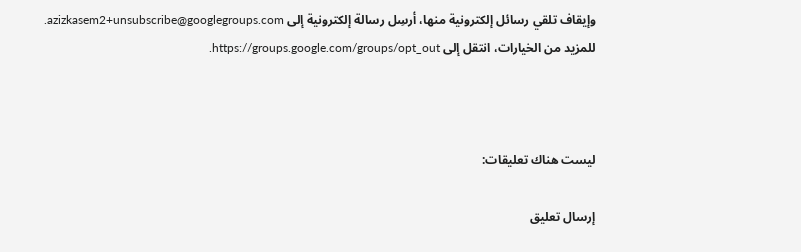وإيقاف تلقي رسائل إلكترونية منها، أرسِل رسالة إلكترونية إلى azizkasem2+unsubscribe@googlegroups.com.
للمزيد من الخيارات، انتقل إلى https://groups.google.com/groups/opt_out.



ليست هناك تعليقات:

إرسال تعليق